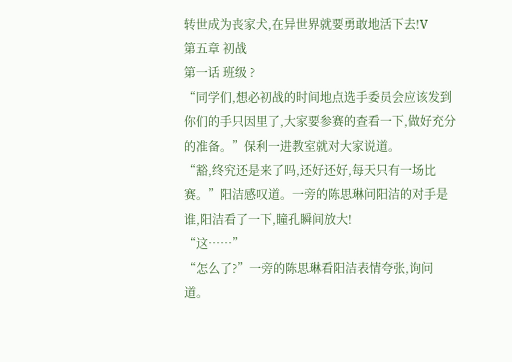转世成为丧家犬,在异世界就要勇敢地活下去!V
第五章 初战
第一话 班级 ?
“同学们,想必初战的时间地点选手委员会应该发到你们的手只因里了,大家要参赛的查看一下,做好充分的准备。”保利一进教室就对大家说道。
“豁,终究还是来了吗,还好还好,每天只有一场比赛。”阳洁感叹道。一旁的陈思琳问阳洁的对手是谁,阳洁看了一下,瞳孔瞬间放大!
“这……”
“怎么了?”一旁的陈思琳看阳洁表情夸张,询问道。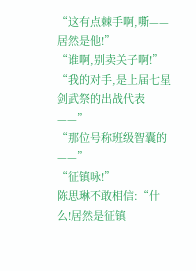“这有点棘手啊,嘶——居然是他!”
“谁啊,别卖关子啊!”
“我的对手,是上届七星剑武祭的出战代表——”
“那位号称班级智囊的——”
“征镇咏!”
陈思琳不敢相信:“什么!居然是征镇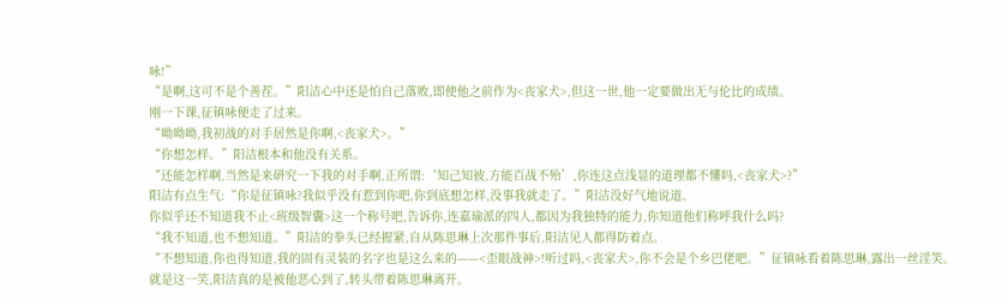咏!”
“是啊,这可不是个善茬。”阳洁心中还是怕自己落败,即使他之前作为<丧家犬>,但这一世,他一定要做出无与伦比的成绩。
刚一下课,征镇咏便走了过来。
“呦呦呦,我初战的对手居然是你啊,<丧家犬>。”
“你想怎样。”阳洁根本和他没有关系。
“还能怎样啊,当然是来研究一下我的对手啊,正所谓:‘知己知彼,方能百战不殆’,你连这点浅显的道理都不懂吗,<丧家犬>?”
阳洁有点生气:“你是征镇咏?我似乎没有惹到你吧,你到底想怎样,没事我就走了。”阳洁没好气地说道。
你似乎还不知道我不止<班级智囊>这一个称号吧,告诉你,连嘉瑜派的四人,都因为我独特的能力,你知道他们称呼我什么吗?
“我不知道,也不想知道。”阳洁的拳头已经握紧,自从陈思琳上次那件事后,阳洁见人都得防着点。
“不想知道,你也得知道,我的固有灵装的名字也是这么来的——<歪眼战神>!听过吗,<丧家犬>,你不会是个乡巴佬吧。”征镇咏看着陈思琳,露出一丝淫笑。
就是这一笑,阳洁真的是被他恶心到了,转头带着陈思琳离开。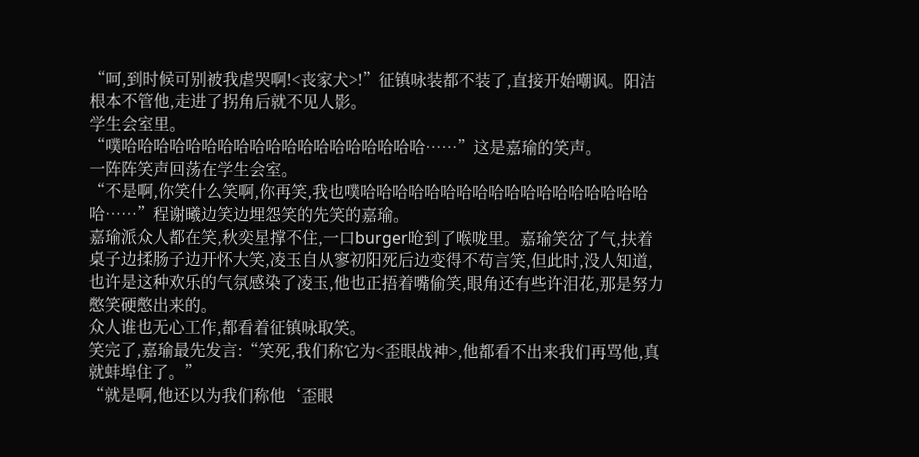“呵,到时候可别被我虐哭啊!<丧家犬>!”征镇咏装都不装了,直接开始嘲讽。阳洁根本不管他,走进了拐角后就不见人影。
学生会室里。
“噗哈哈哈哈哈哈哈哈哈哈哈哈哈哈哈哈哈哈哈……”这是嘉瑜的笑声。
一阵阵笑声回荡在学生会室。
“不是啊,你笑什么笑啊,你再笑,我也噗哈哈哈哈哈哈哈哈哈哈哈哈哈哈哈哈哈哈哈……”程谢曦边笑边埋怨笑的先笑的嘉瑜。
嘉瑜派众人都在笑,秋奕星撑不住,一口burger呛到了喉咙里。嘉瑜笑岔了气,扶着桌子边揉肠子边开怀大笑,凌玉自从寥初阳死后边变得不苟言笑,但此时,没人知道,也许是这种欢乐的气氛感染了凌玉,他也正捂着嘴偷笑,眼角还有些许泪花,那是努力憋笑硬憋出来的。
众人谁也无心工作,都看着征镇咏取笑。
笑完了,嘉瑜最先发言:“笑死,我们称它为<歪眼战神>,他都看不出来我们再骂他,真就蚌埠住了。”
“就是啊,他还以为我们称他‘歪眼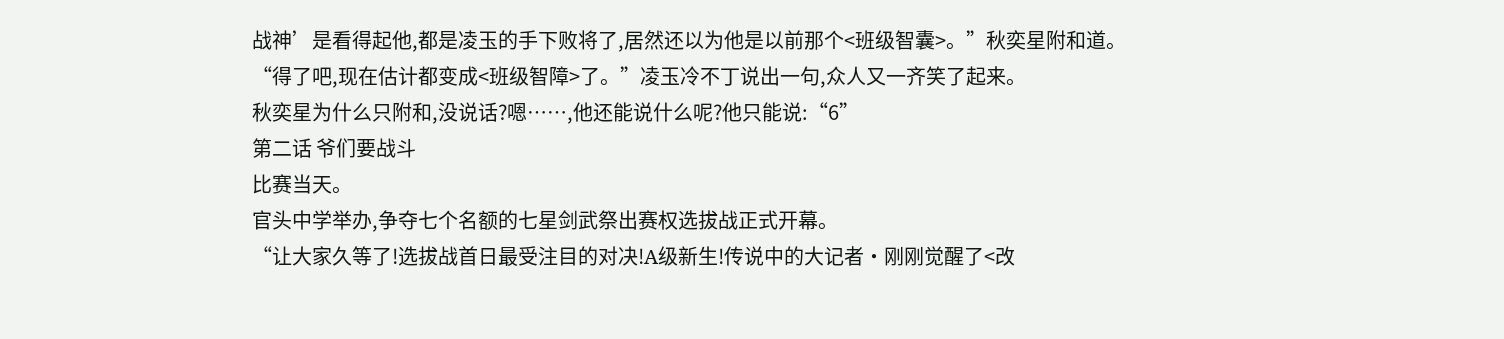战神’是看得起他,都是凌玉的手下败将了,居然还以为他是以前那个<班级智囊>。”秋奕星附和道。
“得了吧,现在估计都变成<班级智障>了。”凌玉冷不丁说出一句,众人又一齐笑了起来。
秋奕星为什么只附和,没说话?嗯……,他还能说什么呢?他只能说:“6”
第二话 爷们要战斗
比赛当天。
官头中学举办,争夺七个名额的七星剑武祭出赛权选拔战正式开幕。
“让大家久等了!选拔战首日最受注目的对决!A级新生!传说中的大记者·刚刚觉醒了<改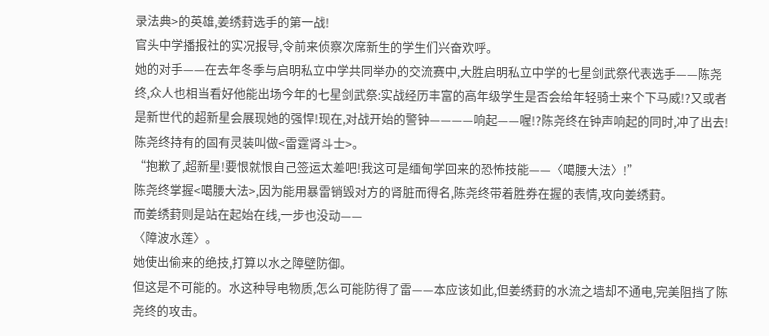录法典>的英雄,姜绣葑选手的第一战!
官头中学播报社的实况报导,令前来侦察次席新生的学生们兴奋欢呼。
她的对手——在去年冬季与启明私立中学共同举办的交流赛中,大胜启明私立中学的七星剑武祭代表选手——陈尧终,众人也相当看好他能出场今年的七星剑武祭:实战经历丰富的高年级学生是否会给年轻骑士来个下马威!?又或者是新世代的超新星会展现她的强悍!现在,对战开始的警钟————响起——喔!?陈尧终在钟声响起的同时,冲了出去!
陈尧终持有的固有灵装叫做<雷霆肾斗士>。
“抱歉了,超新星!要恨就恨自己签运太差吧!我这可是缅甸学回来的恐怖技能——〈噶腰大法〉!”
陈尧终掌握<噶腰大法>,因为能用暴雷销毁对方的肾脏而得名,陈尧终带着胜券在握的表情,攻向姜绣葑。
而姜绣葑则是站在起始在线,一步也没动——
〈障波水莲〉。
她使出偷来的绝技,打算以水之障壁防御。
但这是不可能的。水这种导电物质,怎么可能防得了雷——本应该如此,但姜绣葑的水流之墙却不通电,完美阻挡了陈尧终的攻击。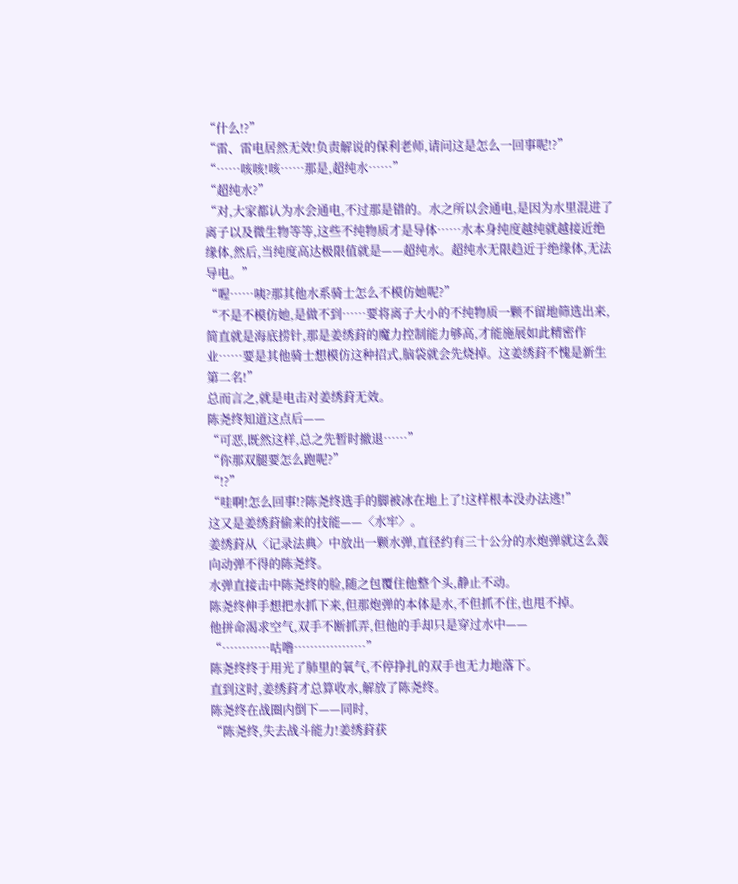“什么!?”
“雷、雷电居然无效!负责解说的保利老师,请问这是怎么一回事呢!?”
“……咳咳!咳……那是,超纯水……”
“超纯水?”
“对,大家都认为水会通电,不过那是错的。水之所以会通电,是因为水里混进了离子以及微生物等等,这些不纯物质才是导体……水本身纯度越纯就越接近绝缘体,然后,当纯度高达极限值就是——超纯水。超纯水无限趋近于绝缘体,无法导电。”
“喔……咦?那其他水系骑士怎么不模仿她呢?”
“不是不模仿她,是做不到……要将离子大小的不纯物质一颗不留地筛选出来,简直就是海底捞针,那是姜绣葑的魔力控制能力够高,才能施展如此精密作业……要是其他骑士想模仿这种招式,脑袋就会先烧掉。这姜绣葑不愧是新生第二名!”
总而言之,就是电击对姜绣葑无效。
陈尧终知道这点后——
“可恶,既然这样,总之先暂时撤退……”
“你那双腿要怎么跑呢?”
“!?”
“哇啊!怎么回事!?陈尧终选手的脚被冰在地上了!这样根本没办法逃!”
这又是姜绣葑偷来的技能——〈水牢〉。
姜绣葑从〈记录法典〉中放出一颗水弹,直径约有三十公分的水炮弹就这么轰向动弹不得的陈尧终。
水弹直接击中陈尧终的脸,随之包覆住他整个头,静止不动。
陈尧终伸手想把水抓下来,但那炮弹的本体是水,不但抓不住,也甩不掉。
他拼命渴求空气,双手不断抓弄,但他的手却只是穿过水中——
“…………咕噜………………”
陈尧终终于用光了肺里的氧气,不停挣扎的双手也无力地落下。
直到这时,姜绣葑才总算收水,解放了陈尧终。
陈尧终在战圈内倒下——同时,
“陈尧终,失去战斗能力!姜绣葑获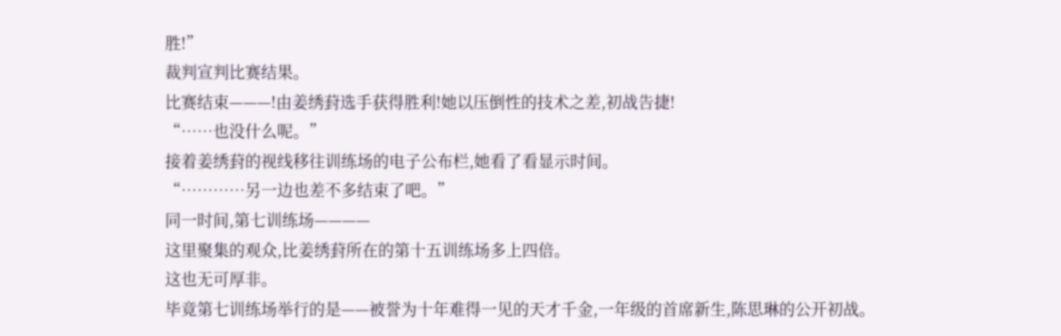胜!”
裁判宣判比赛结果。
比赛结束———!由姜绣葑选手获得胜利!她以压倒性的技术之差,初战告捷!
“……也没什么呢。”
接着姜绣葑的视线移往训练场的电子公布栏,她看了看显示时间。
“…………另一边也差不多结束了吧。”
同一时间,第七训练场————
这里聚集的观众,比姜绣葑所在的第十五训练场多上四倍。
这也无可厚非。
毕竟第七训练场举行的是——被誉为十年难得一见的天才千金,一年级的首席新生,陈思琳的公开初战。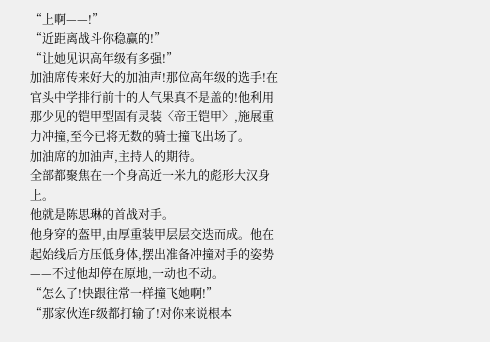“上啊——!”
“近距离战斗你稳赢的!”
“让她见识高年级有多强!”
加油席传来好大的加油声!那位高年级的选手!在官头中学排行前十的人气果真不是盖的!他利用那少见的铠甲型固有灵装〈帝王铠甲〉,施展重力冲撞,至今已将无数的骑士撞飞出场了。
加油席的加油声,主持人的期待。
全部都聚焦在一个身高近一米九的彪形大汉身上。
他就是陈思琳的首战对手。
他身穿的盔甲,由厚重装甲层层交迭而成。他在起始线后方压低身体,摆出准备冲撞对手的姿势——不过他却停在原地,一动也不动。
“怎么了!快跟往常一样撞飞她啊!”
“那家伙连F级都打输了!对你来说根本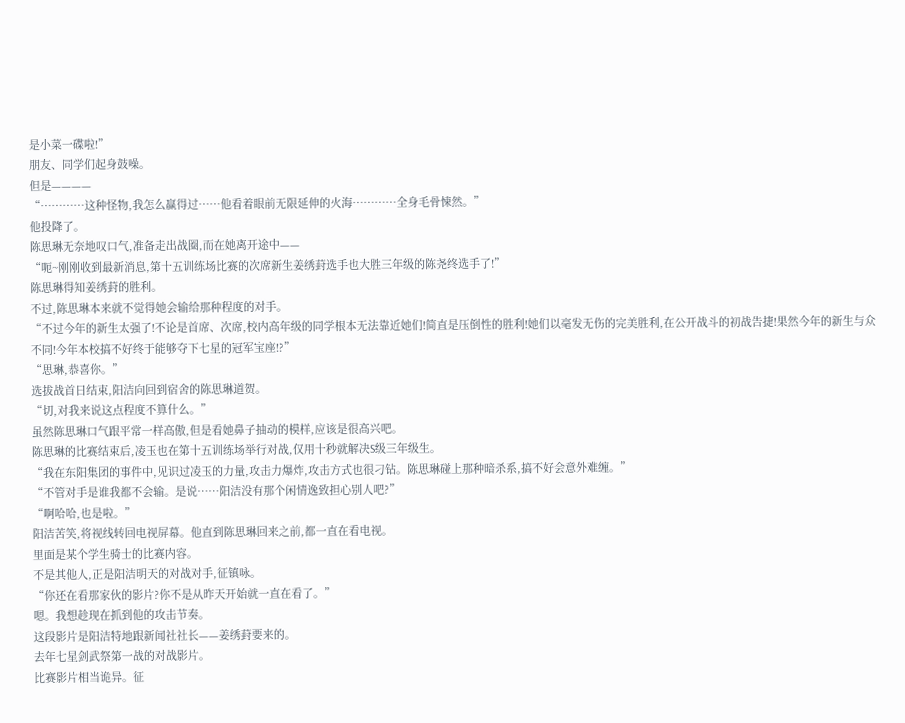是小菜一碟啦!”
朋友、同学们起身鼓噪。
但是————
“…………这种怪物,我怎么赢得过……他看着眼前无限延伸的火海…………全身毛骨悚然。”
他投降了。
陈思琳无奈地叹口气,准备走出战圈,而在她离开途中——
“呃~刚刚收到最新消息,第十五训练场比赛的次席新生姜绣葑选手也大胜三年级的陈尧终选手了!”
陈思琳得知姜绣葑的胜利。
不过,陈思琳本来就不觉得她会输给那种程度的对手。
“不过今年的新生太强了!不论是首席、次席,校内高年级的同学根本无法靠近她们!简直是压倒性的胜利!她们以毫发无伤的完美胜利,在公开战斗的初战告捷!果然今年的新生与众不同!今年本校搞不好终于能够夺下七星的冠军宝座!?”
“思琳,恭喜你。”
选拔战首日结束,阳洁向回到宿舍的陈思琳道贺。
“切,对我来说这点程度不算什么。”
虽然陈思琳口气跟平常一样高傲,但是看她鼻子抽动的模样,应该是很高兴吧。
陈思琳的比赛结束后,凌玉也在第十五训练场举行对战,仅用十秒就解决S级三年级生。
“我在东阳集团的事件中,见识过凌玉的力量,攻击力爆炸,攻击方式也很刁钻。陈思琳碰上那种暗杀系,搞不好会意外难缠。”
“不管对手是谁我都不会输。是说……阳洁没有那个闲情逸致担心别人吧?”
“啊哈哈,也是啦。”
阳洁苦笑,将视线转回电视屏幕。他直到陈思琳回来之前,都一直在看电视。
里面是某个学生骑士的比赛内容。
不是其他人,正是阳洁明天的对战对手,征镇咏。
“你还在看那家伙的影片?你不是从昨天开始就一直在看了。”
嗯。我想趁现在抓到他的攻击节奏。
这段影片是阳洁特地跟新闻社社长——姜绣葑要来的。
去年七星剑武祭第一战的对战影片。
比赛影片相当诡异。征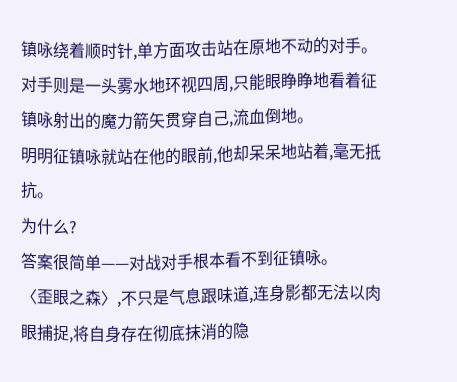镇咏绕着顺时针,单方面攻击站在原地不动的对手。对手则是一头雾水地环视四周,只能眼睁睁地看着征镇咏射出的魔力箭矢贯穿自己,流血倒地。
明明征镇咏就站在他的眼前,他却呆呆地站着,毫无抵抗。
为什么?
答案很简单——对战对手根本看不到征镇咏。
〈歪眼之森〉,不只是气息跟味道,连身影都无法以肉眼捕捉,将自身存在彻底抹消的隐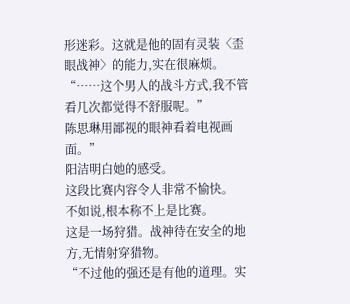形迷彩。这就是他的固有灵装〈歪眼战神〉的能力,实在很麻烦。
“……这个男人的战斗方式,我不管看几次都觉得不舒服呢。”
陈思琳用鄙视的眼神看着电视画面。”
阳洁明白她的感受。
这段比赛内容令人非常不愉快。
不如说,根本称不上是比赛。
这是一场狩猎。战神待在安全的地方,无情射穿猎物。
“不过他的强还是有他的道理。实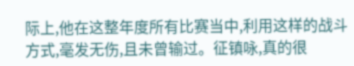际上,他在这整年度所有比赛当中,利用这样的战斗方式,毫发无伤,且未曾输过。征镇咏,真的很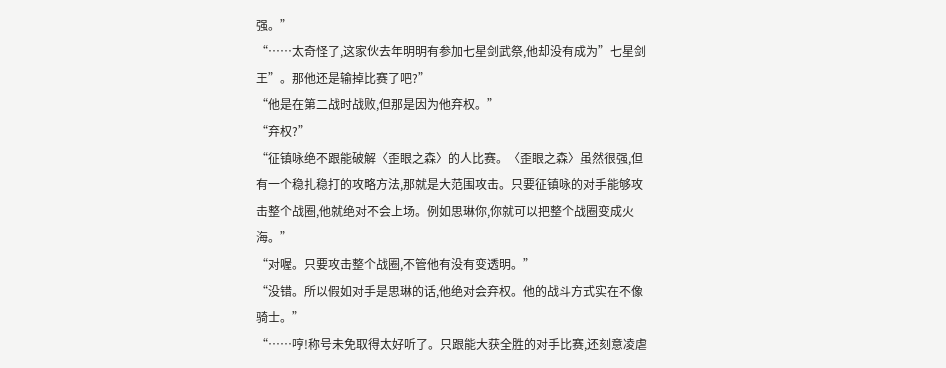强。”
“……太奇怪了,这家伙去年明明有参加七星剑武祭,他却没有成为”七星剑王”。那他还是输掉比赛了吧?”
“他是在第二战时战败,但那是因为他弃权。”
“弃权?”
“征镇咏绝不跟能破解〈歪眼之森〉的人比赛。〈歪眼之森〉虽然很强,但有一个稳扎稳打的攻略方法,那就是大范围攻击。只要征镇咏的对手能够攻击整个战圈,他就绝对不会上场。例如思琳你,你就可以把整个战圈变成火海。”
“对喔。只要攻击整个战圈,不管他有没有变透明。”
“没错。所以假如对手是思琳的话,他绝对会弃权。他的战斗方式实在不像骑士。”
“……哼!称号未免取得太好听了。只跟能大获全胜的对手比赛,还刻意凌虐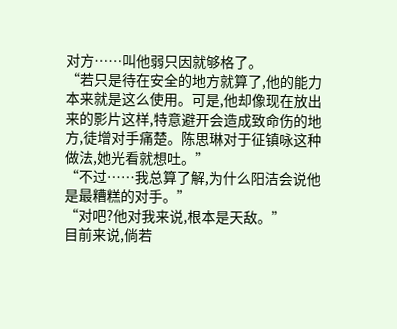对方……叫他弱只因就够格了。
“若只是待在安全的地方就算了,他的能力本来就是这么使用。可是,他却像现在放出来的影片这样,特意避开会造成致命伤的地方,徒增对手痛楚。陈思琳对于征镇咏这种做法,她光看就想吐。”
“不过……我总算了解,为什么阳洁会说他是最糟糕的对手。”
“对吧?他对我来说,根本是天敌。”
目前来说,倘若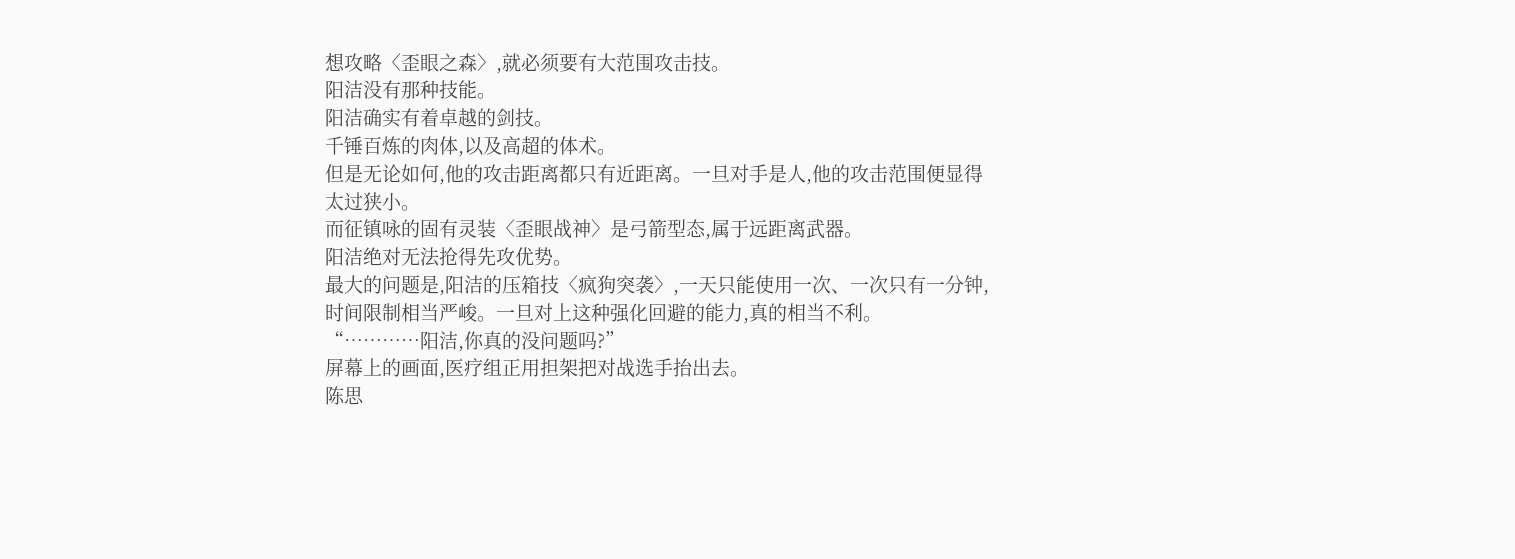想攻略〈歪眼之森〉,就必须要有大范围攻击技。
阳洁没有那种技能。
阳洁确实有着卓越的剑技。
千锤百炼的肉体,以及高超的体术。
但是无论如何,他的攻击距离都只有近距离。一旦对手是人,他的攻击范围便显得太过狭小。
而征镇咏的固有灵装〈歪眼战神〉是弓箭型态,属于远距离武器。
阳洁绝对无法抢得先攻优势。
最大的问题是,阳洁的压箱技〈疯狗突袭〉,一天只能使用一次、一次只有一分钟,时间限制相当严峻。一旦对上这种强化回避的能力,真的相当不利。
“…………阳洁,你真的没问题吗?”
屏幕上的画面,医疗组正用担架把对战选手抬出去。
陈思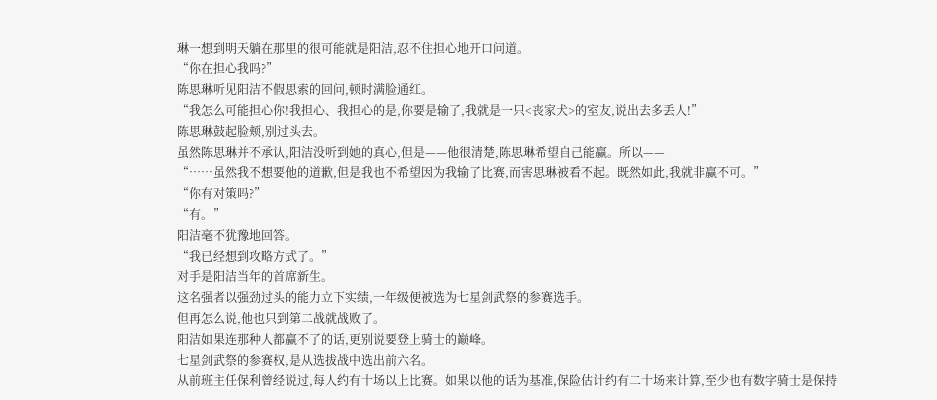琳一想到明天躺在那里的很可能就是阳洁,忍不住担心地开口问道。
“你在担心我吗?”
陈思琳听见阳洁不假思索的回问,顿时满脸通红。
“我怎么可能担心你!我担心、我担心的是,你要是输了,我就是一只<丧家犬>的室友,说出去多丢人!”
陈思琳鼓起脸颊,别过头去。
虽然陈思琳并不承认,阳洁没听到她的真心,但是——他很清楚,陈思琳希望自己能赢。所以——
“……虽然我不想要他的道歉,但是我也不希望因为我输了比赛,而害思琳被看不起。既然如此,我就非赢不可。”
“你有对策吗?”
“有。”
阳洁毫不犹豫地回答。
“我已经想到攻略方式了。”
对手是阳洁当年的首席新生。
这名强者以强劲过头的能力立下实绩,一年级便被选为七星剑武祭的参赛选手。
但再怎么说,他也只到第二战就战败了。
阳洁如果连那种人都赢不了的话,更别说要登上骑士的巅峰。
七星剑武祭的参赛权,是从选拔战中选出前六名。
从前班主任保利曾经说过,每人约有十场以上比赛。如果以他的话为基准,保险估计约有二十场来计算,至少也有数字骑士是保持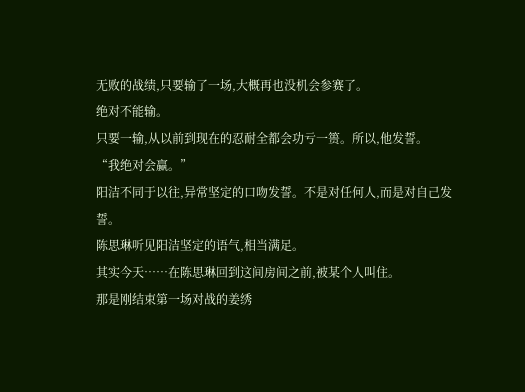无败的战绩,只要输了一场,大概再也没机会参赛了。
绝对不能输。
只要一输,从以前到现在的忍耐全都会功亏一篑。所以,他发誓。
“我绝对会赢。”
阳洁不同于以往,异常坚定的口吻发誓。不是对任何人,而是对自己发誓。
陈思琳听见阳洁坚定的语气,相当满足。
其实今天……在陈思琳回到这间房间之前,被某个人叫住。
那是刚结束第一场对战的姜绣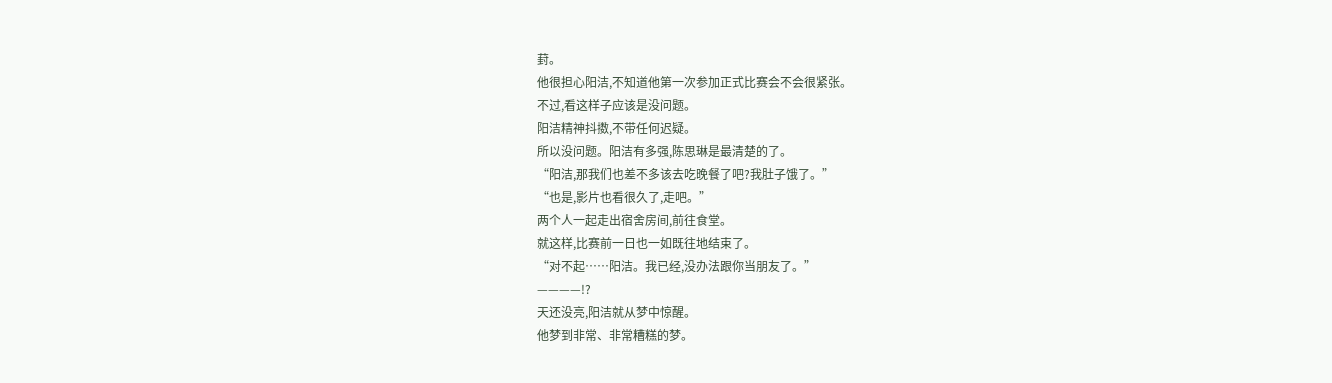葑。
他很担心阳洁,不知道他第一次参加正式比赛会不会很紧张。
不过,看这样子应该是没问题。
阳洁精神抖擞,不带任何迟疑。
所以没问题。阳洁有多强,陈思琳是最清楚的了。
“阳洁,那我们也差不多该去吃晚餐了吧?我肚子饿了。”
“也是,影片也看很久了,走吧。”
两个人一起走出宿舍房间,前往食堂。
就这样,比赛前一日也一如既往地结束了。
“对不起……阳洁。我已经,没办法跟你当朋友了。”
————!?
天还没亮,阳洁就从梦中惊醒。
他梦到非常、非常糟糕的梦。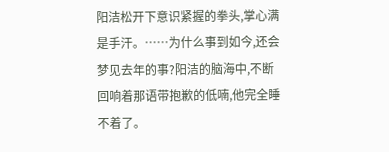阳洁松开下意识紧握的拳头,掌心满是手汗。……为什么事到如今,还会梦见去年的事?阳洁的脑海中,不断回响着那语带抱歉的低喃,他完全睡不着了。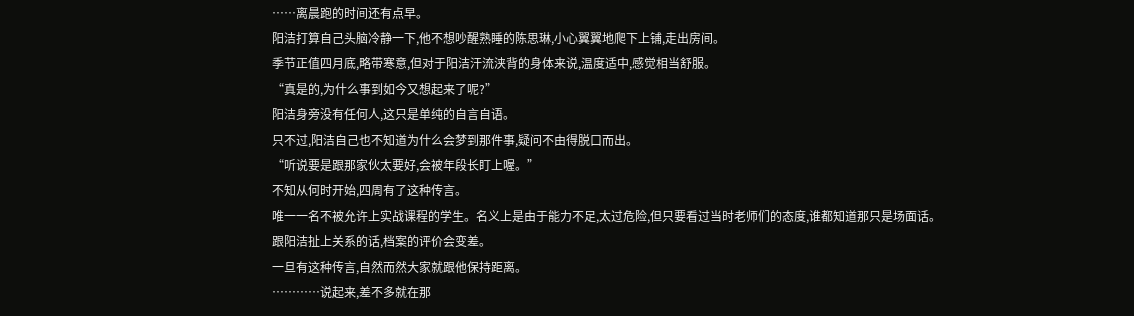……离晨跑的时间还有点早。
阳洁打算自己头脑冷静一下,他不想吵醒熟睡的陈思琳,小心翼翼地爬下上铺,走出房间。
季节正值四月底,略带寒意,但对于阳洁汗流浃背的身体来说,温度适中,感觉相当舒服。
“真是的,为什么事到如今又想起来了呢?”
阳洁身旁没有任何人,这只是单纯的自言自语。
只不过,阳洁自己也不知道为什么会梦到那件事,疑问不由得脱口而出。
“听说要是跟那家伙太要好,会被年段长盯上喔。”
不知从何时开始,四周有了这种传言。
唯一一名不被允许上实战课程的学生。名义上是由于能力不足,太过危险,但只要看过当时老师们的态度,谁都知道那只是场面话。
跟阳洁扯上关系的话,档案的评价会变差。
一旦有这种传言,自然而然大家就跟他保持距离。
…………说起来,差不多就在那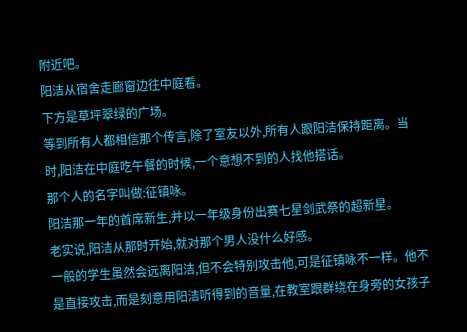附近吧。
阳洁从宿舍走廊窗边往中庭看。
下方是草坪翠绿的广场。
等到所有人都相信那个传言,除了室友以外,所有人跟阳洁保持距离。当时,阳洁在中庭吃午餐的时候,一个意想不到的人找他搭话。
那个人的名字叫做:征镇咏。
阳洁那一年的首席新生,并以一年级身份出赛七星剑武祭的超新星。
老实说,阳洁从那时开始,就对那个男人没什么好感。
一般的学生虽然会远离阳洁,但不会特别攻击他,可是征镇咏不一样。他不是直接攻击,而是刻意用阳洁听得到的音量,在教室跟群绕在身旁的女孩子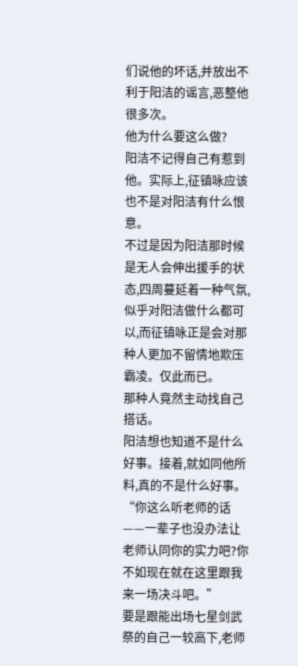们说他的坏话,并放出不利于阳洁的谣言,恶整他很多次。
他为什么要这么做?
阳洁不记得自己有惹到他。实际上,征镇咏应该也不是对阳洁有什么恨意。
不过是因为阳洁那时候是无人会伸出援手的状态,四周蔓延着一种气氛,似乎对阳洁做什么都可以,而征镇咏正是会对那种人更加不留情地欺压霸凌。仅此而已。
那种人竟然主动找自己搭话。
阳洁想也知道不是什么好事。接着,就如同他所料,真的不是什么好事。
“你这么听老师的话——一辈子也没办法让老师认同你的实力吧?你不如现在就在这里跟我来一场决斗吧。”
要是跟能出场七星剑武祭的自己一较高下,老师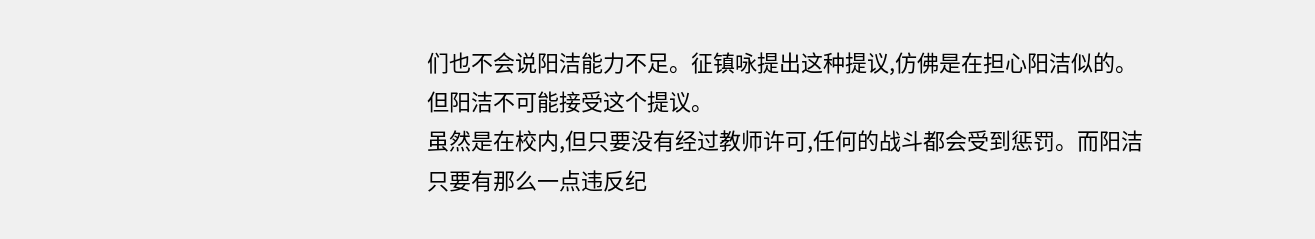们也不会说阳洁能力不足。征镇咏提出这种提议,仿佛是在担心阳洁似的。
但阳洁不可能接受这个提议。
虽然是在校内,但只要没有经过教师许可,任何的战斗都会受到惩罚。而阳洁只要有那么一点违反纪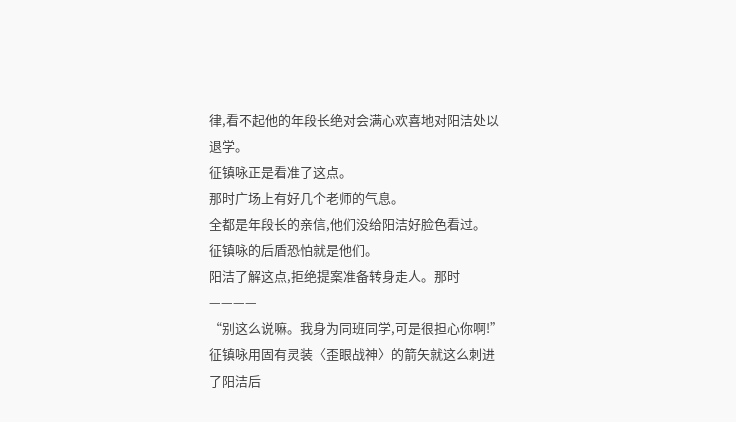律,看不起他的年段长绝对会满心欢喜地对阳洁处以退学。
征镇咏正是看准了这点。
那时广场上有好几个老师的气息。
全都是年段长的亲信,他们没给阳洁好脸色看过。
征镇咏的后盾恐怕就是他们。
阳洁了解这点,拒绝提案准备转身走人。那时————
“别这么说嘛。我身为同班同学,可是很担心你啊!”
征镇咏用固有灵装〈歪眼战神〉的箭矢就这么刺进了阳洁后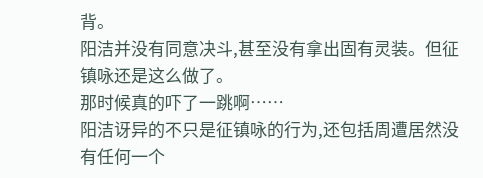背。
阳洁并没有同意决斗,甚至没有拿出固有灵装。但征镇咏还是这么做了。
那时候真的吓了一跳啊……
阳洁讶异的不只是征镇咏的行为,还包括周遭居然没有任何一个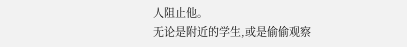人阻止他。
无论是附近的学生,或是偷偷观察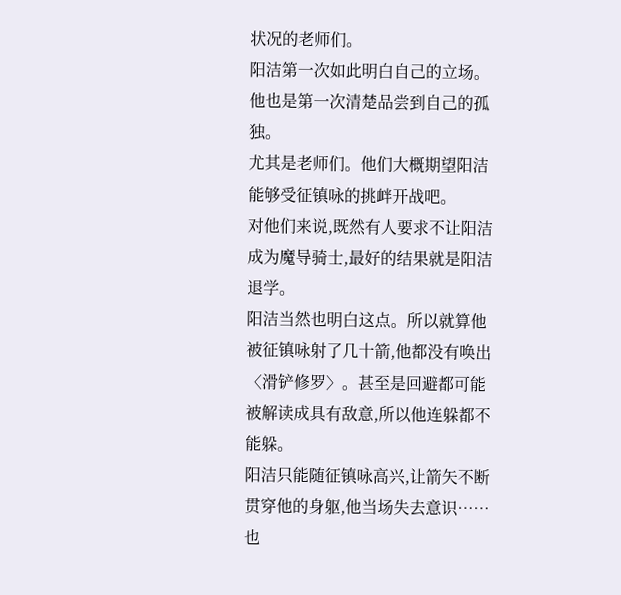状况的老师们。
阳洁第一次如此明白自己的立场。
他也是第一次清楚品尝到自己的孤独。
尤其是老师们。他们大概期望阳洁能够受征镇咏的挑衅开战吧。
对他们来说,既然有人要求不让阳洁成为魔导骑士,最好的结果就是阳洁退学。
阳洁当然也明白这点。所以就算他被征镇咏射了几十箭,他都没有唤出〈滑铲修罗〉。甚至是回避都可能被解读成具有敌意,所以他连躲都不能躲。
阳洁只能随征镇咏高兴,让箭矢不断贯穿他的身躯,他当场失去意识……也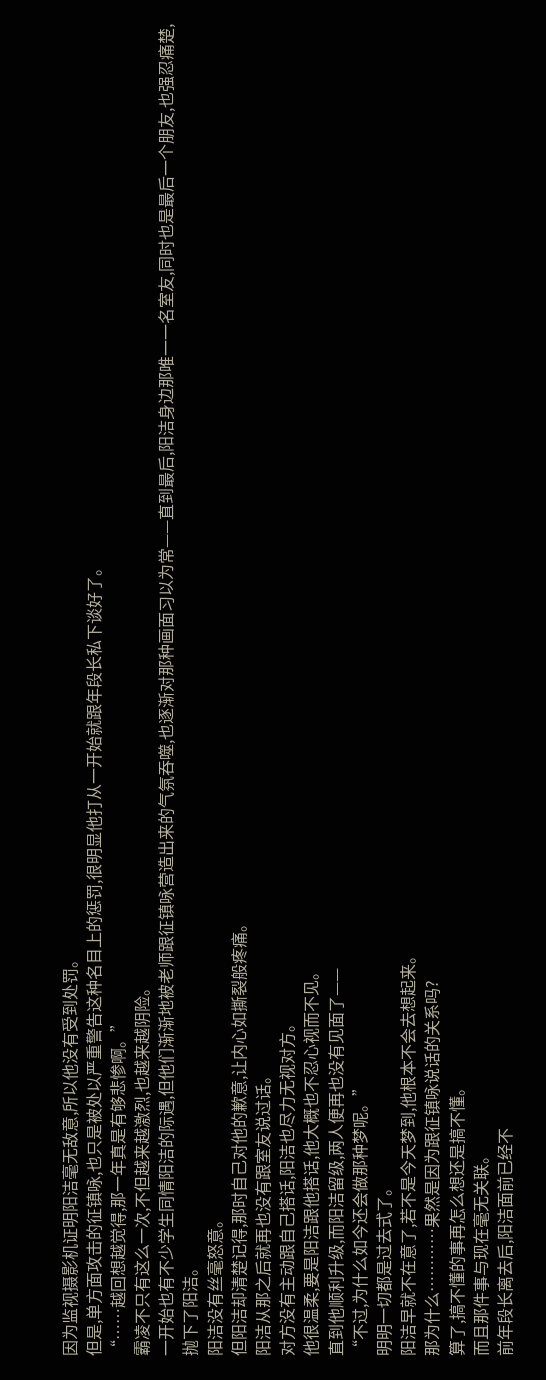因为监视摄影机证明阳洁毫无敌意,所以他没有受到处罚。
但是,单方面攻击的征镇咏,也只是被处以严重警告这种名目上的惩罚,很明显他打从一开始就跟年段长私下谈好了。
“……越回想越觉得,那一年真是有够悲惨啊。”
霸凌不只有这么一次,不但越来越激烈,也越来越阴险。
一开始也有不少学生同情阳洁的际遇,但他们渐渐地被老师跟征镇咏营造出来的气氛吞噬,也逐渐对那种画面习以为常——直到最后,阳洁身边那唯一一名室友,同时也是最后一个朋友,也强忍痛楚,抛下了阳洁。
阳洁没有丝毫怒意。
但阳洁却清楚记得,那时自己对他的歉意,让内心如撕裂般疼痛。
阳洁从那之后就再也没有跟室友说过话。
对方没有主动跟自己搭话,阳洁也尽力无视对方。
他很温柔,要是阳洁跟他搭话,他大概也不忍心视而不见。
直到他顺利升级,而阳洁留级,两人便再也没有见面了——
“不过,为什么如今还会做那种梦呢。”
明明一切都是过去式了。
阳洁早就不在意了,若不是今天梦到,他根本不会去想起来。
那为什么…………果然是因为跟征镇咏说话的关系吗?
算了,搞不懂的事再怎么想还是搞不懂。
而且那件事与现在毫无关联。
前年段长离去后,阳洁面前已经不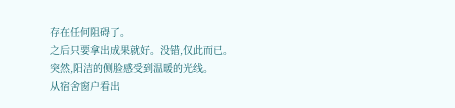存在任何阻碍了。
之后只要拿出成果就好。没错,仅此而已。
突然,阳洁的侧脸感受到温暖的光线。
从宿舍窗户看出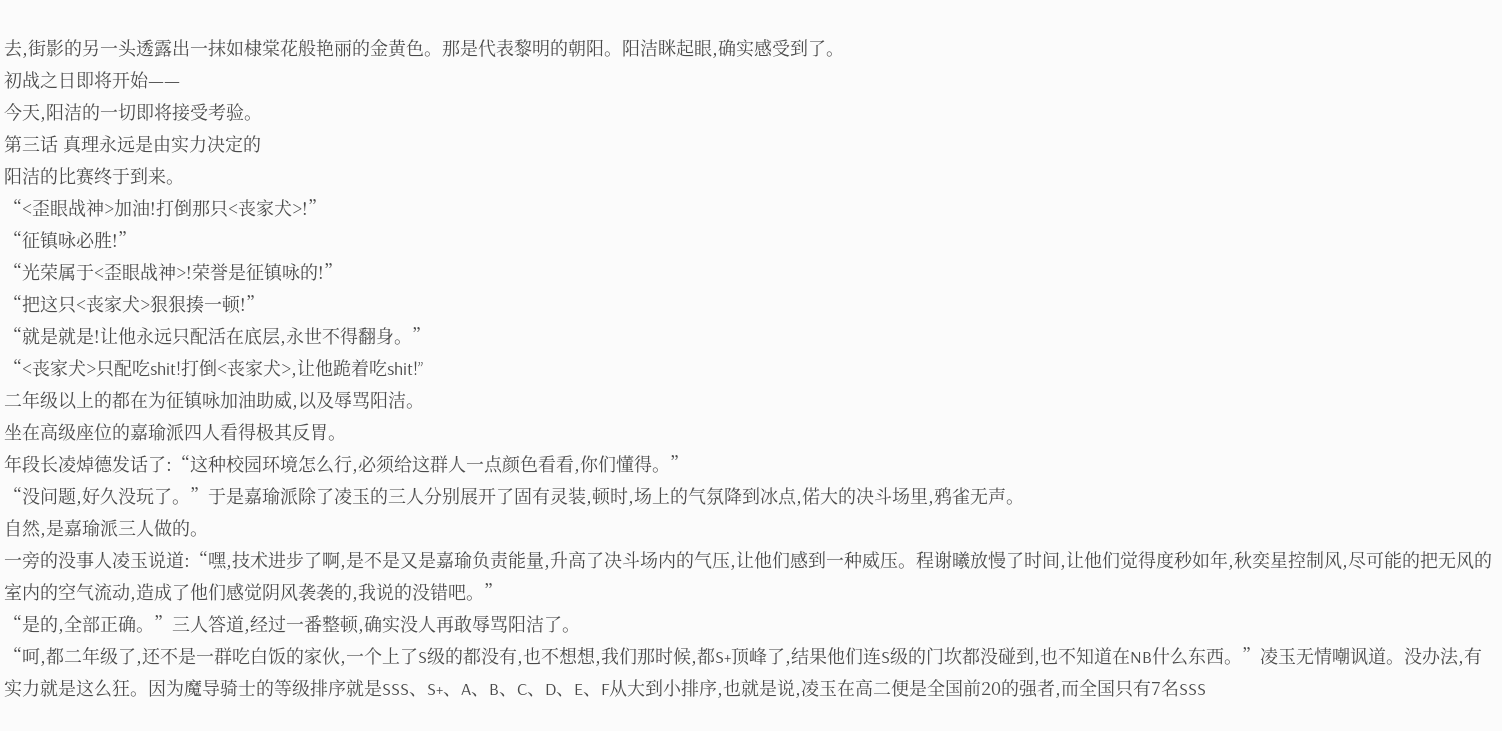去,街影的另一头透露出一抹如棣棠花般艳丽的金黄色。那是代表黎明的朝阳。阳洁眯起眼,确实感受到了。
初战之日即将开始——
今天,阳洁的一切即将接受考验。
第三话 真理永远是由实力决定的
阳洁的比赛终于到来。
“<歪眼战神>加油!打倒那只<丧家犬>!”
“征镇咏必胜!”
“光荣属于<歪眼战神>!荣誉是征镇咏的!”
“把这只<丧家犬>狠狠揍一顿!”
“就是就是!让他永远只配活在底层,永世不得翻身。”
“<丧家犬>只配吃shit!打倒<丧家犬>,让他跪着吃shit!”
二年级以上的都在为征镇咏加油助威,以及辱骂阳洁。
坐在高级座位的嘉瑜派四人看得极其反胃。
年段长凌焯德发话了:“这种校园环境怎么行,必须给这群人一点颜色看看,你们懂得。”
“没问题,好久没玩了。”于是嘉瑜派除了凌玉的三人分别展开了固有灵装,顿时,场上的气氛降到冰点,偌大的决斗场里,鸦雀无声。
自然,是嘉瑜派三人做的。
一旁的没事人凌玉说道:“嘿,技术进步了啊,是不是又是嘉瑜负责能量,升高了决斗场内的气压,让他们感到一种威压。程谢曦放慢了时间,让他们觉得度秒如年,秋奕星控制风,尽可能的把无风的室内的空气流动,造成了他们感觉阴风袭袭的,我说的没错吧。”
“是的,全部正确。”三人答道,经过一番整顿,确实没人再敢辱骂阳洁了。
“呵,都二年级了,还不是一群吃白饭的家伙,一个上了S级的都没有,也不想想,我们那时候,都S+顶峰了,结果他们连S级的门坎都没碰到,也不知道在NB什么东西。”凌玉无情嘲讽道。没办法,有实力就是这么狂。因为魔导骑士的等级排序就是SSS、S+、A、B、C、D、E、F从大到小排序,也就是说,凌玉在高二便是全国前20的强者,而全国只有7名SSS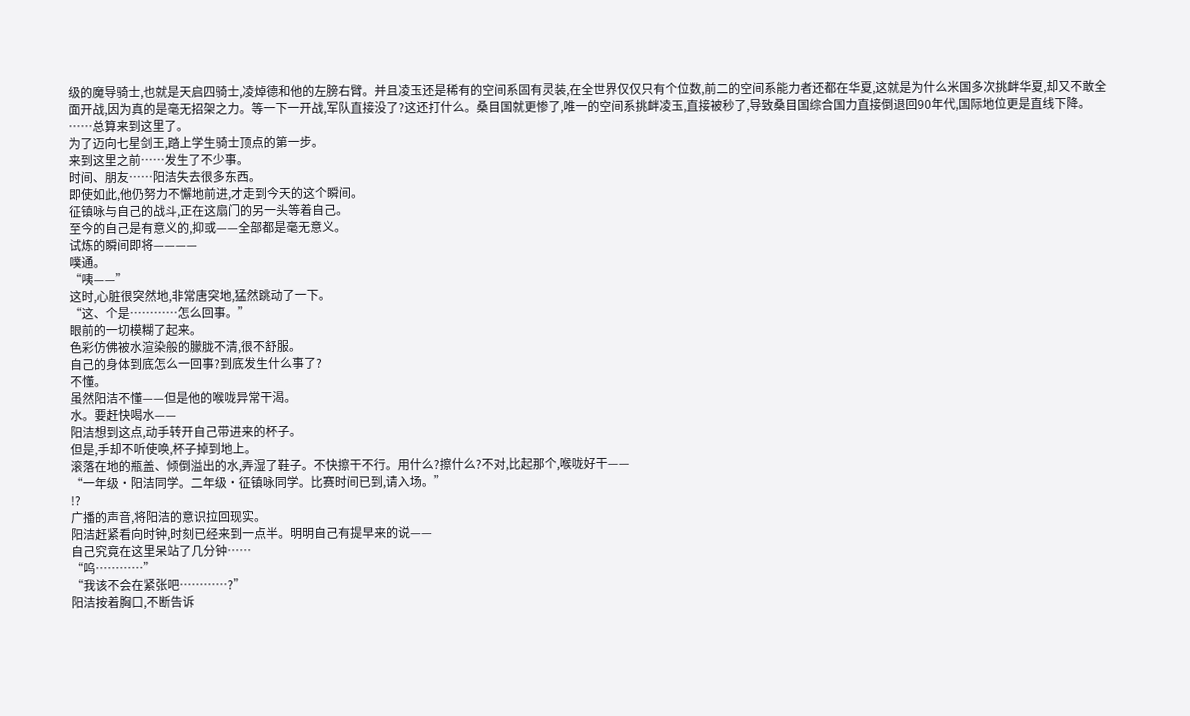级的魔导骑士,也就是天启四骑士,凌焯德和他的左膀右臂。并且凌玉还是稀有的空间系固有灵装,在全世界仅仅只有个位数,前二的空间系能力者还都在华夏,这就是为什么米国多次挑衅华夏,却又不敢全面开战,因为真的是毫无招架之力。等一下一开战,军队直接没了?这还打什么。桑目国就更惨了,唯一的空间系挑衅凌玉,直接被秒了,导致桑目国综合国力直接倒退回90年代,国际地位更是直线下降。
……总算来到这里了。
为了迈向七星剑王,踏上学生骑士顶点的第一步。
来到这里之前……发生了不少事。
时间、朋友……阳洁失去很多东西。
即使如此,他仍努力不懈地前进,才走到今天的这个瞬间。
征镇咏与自己的战斗,正在这扇门的另一头等着自己。
至今的自己是有意义的,抑或——全部都是毫无意义。
试炼的瞬间即将————
噗通。
“咦——”
这时,心脏很突然地,非常唐突地,猛然跳动了一下。
“这、个是…………怎么回事。”
眼前的一切模糊了起来。
色彩仿佛被水渲染般的朦胧不清,很不舒服。
自己的身体到底怎么一回事?到底发生什么事了?
不懂。
虽然阳洁不懂——但是他的喉咙异常干渴。
水。要赶快喝水——
阳洁想到这点,动手转开自己带进来的杯子。
但是,手却不听使唤,杯子掉到地上。
滚落在地的瓶盖、倾倒溢出的水,弄湿了鞋子。不快擦干不行。用什么?擦什么?不对,比起那个,喉咙好干——
“一年级·阳洁同学。二年级·征镇咏同学。比赛时间已到,请入场。”
!?
广播的声音,将阳洁的意识拉回现实。
阳洁赶紧看向时钟,时刻已经来到一点半。明明自己有提早来的说——
自己究竟在这里呆站了几分钟……
“呜…………”
“我该不会在紧张吧…………?”
阳洁按着胸口,不断告诉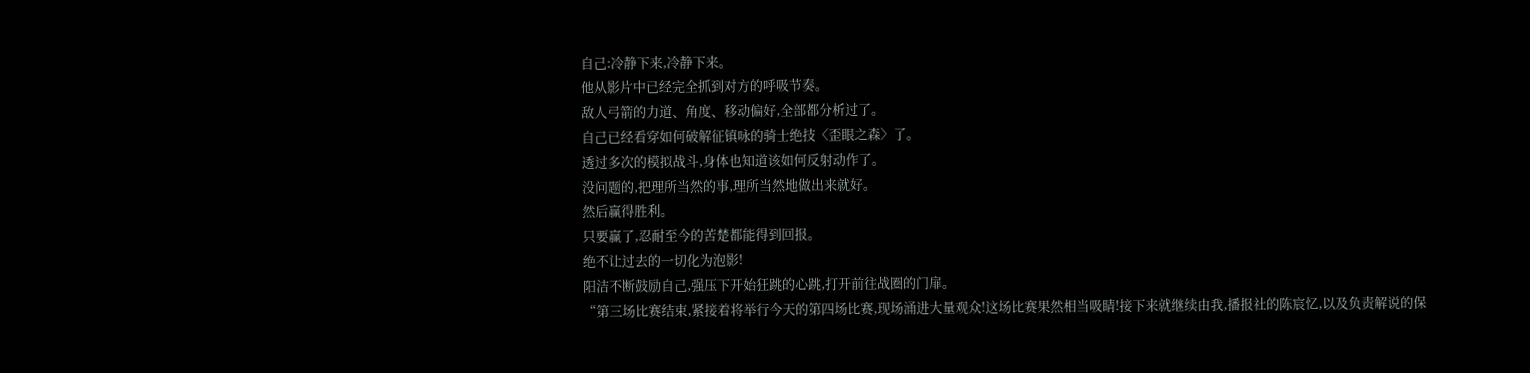自己:冷静下来,冷静下来。
他从影片中已经完全抓到对方的呼吸节奏。
敌人弓箭的力道、角度、移动偏好,全部都分析过了。
自己已经看穿如何破解征镇咏的骑士绝技〈歪眼之森〉了。
透过多次的模拟战斗,身体也知道该如何反射动作了。
没问题的,把理所当然的事,理所当然地做出来就好。
然后赢得胜利。
只要赢了,忍耐至今的苦楚都能得到回报。
绝不让过去的一切化为泡影!
阳洁不断鼓励自己,强压下开始狂跳的心跳,打开前往战圈的门扉。
“第三场比赛结束,紧接着将举行今天的第四场比赛,现场涌进大量观众!这场比赛果然相当吸睛!接下来就继续由我,播报社的陈宸忆,以及负责解说的保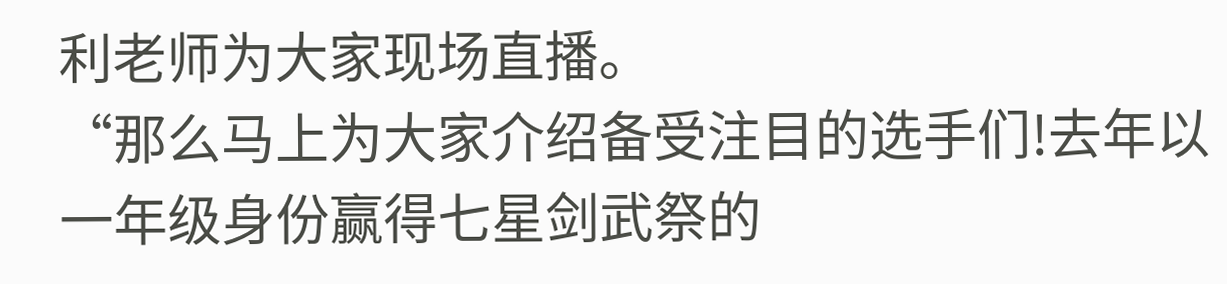利老师为大家现场直播。
“那么马上为大家介绍备受注目的选手们!去年以一年级身份赢得七星剑武祭的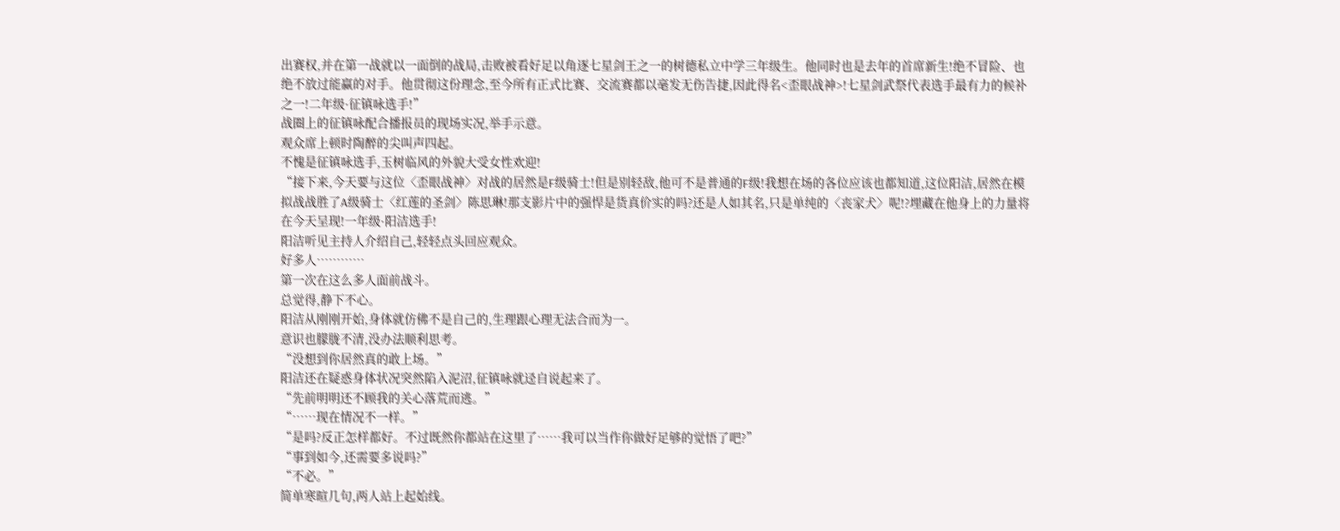出赛权,并在第一战就以一面倒的战局,击败被看好足以角逐七星剑王之一的树德私立中学三年级生。他同时也是去年的首席新生!绝不冒险、也绝不放过能赢的对手。他贯彻这份理念,至今所有正式比赛、交流赛都以毫发无伤告捷,因此得名<歪眼战神>!七星剑武祭代表选手最有力的候补之一!二年级·征镇咏选手!”
战圈上的征镇咏配合播报员的现场实况,举手示意。
观众席上顿时陶醉的尖叫声四起。
不愧是征镇咏选手,玉树临风的外貌大受女性欢迎!
“接下来,今天要与这位〈歪眼战神〉对战的居然是F级骑士!但是别轻敌,他可不是普通的F级!我想在场的各位应该也都知道,这位阳洁,居然在模拟战战胜了A级骑士〈红莲的圣剑〉陈思琳!那支影片中的强悍是货真价实的吗?还是人如其名,只是单纯的〈丧家犬〉呢!?埋藏在他身上的力量将在今天呈现!一年级·阳洁选手!
阳洁听见主持人介绍自己,轻轻点头回应观众。
好多人…………
第一次在这么多人面前战斗。
总觉得,静下不心。
阳洁从刚刚开始,身体就仿佛不是自己的,生理跟心理无法合而为一。
意识也朦胧不清,没办法顺利思考。
“没想到你居然真的敢上场。”
阳洁还在疑惑身体状况突然陷入泥沼,征镇咏就迳自说起来了。
“先前明明还不顾我的关心落荒而逃。”
“……现在情况不一样。”
“是吗?反正怎样都好。不过既然你都站在这里了……我可以当作你做好足够的觉悟了吧?”
“事到如今,还需要多说吗?”
“不必。”
简单寒暄几句,两人站上起始线。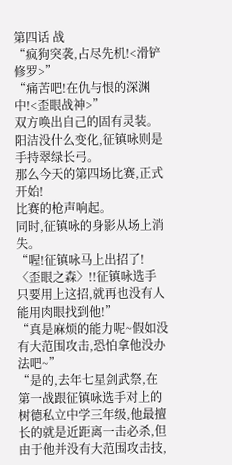第四话 战
“疯狗突袭,占尽先机!<滑铲修罗>”
“痛苦吧!在仇与恨的深渊中!<歪眼战神>”
双方唤出自己的固有灵装。
阳洁没什么变化,征镇咏则是手持翠绿长弓。
那么今天的第四场比赛,正式开始!
比赛的枪声响起。
同时,征镇咏的身影从场上消失。
“喔!征镇咏马上出招了!〈歪眼之森〉!!征镇咏选手只要用上这招,就再也没有人能用肉眼找到他!”
“真是麻烦的能力呢~假如没有大范围攻击,恐怕拿他没办法吧~”
“是的,去年七星剑武祭,在第一战跟征镇咏选手对上的树德私立中学三年级,他最擅长的就是近距离一击必杀,但由于他并没有大范围攻击技,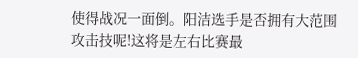使得战况一面倒。阳洁选手是否拥有大范围攻击技呢!这将是左右比赛最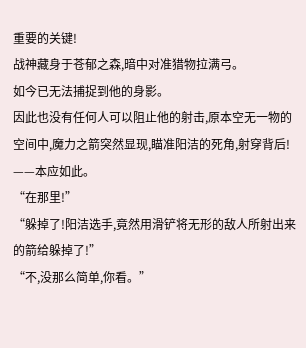重要的关键!
战神藏身于苍郁之森,暗中对准猎物拉满弓。
如今已无法捕捉到他的身影。
因此也没有任何人可以阻止他的射击,原本空无一物的空间中,魔力之箭突然显现,瞄准阳洁的死角,射穿背后!
——本应如此。
“在那里!”
“躲掉了!阳洁选手,竟然用滑铲将无形的敌人所射出来的箭给躲掉了!”
“不,没那么简单,你看。”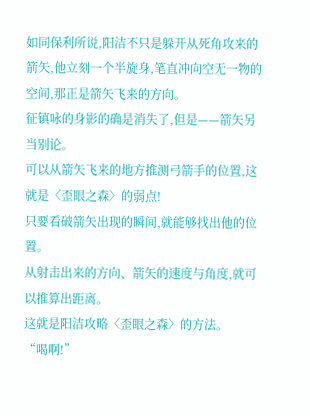如同保利所说,阳洁不只是躲开从死角攻来的箭矢,他立刻一个半旋身,笔直冲向空无一物的空间,那正是箭矢飞来的方向。
征镇咏的身影的确是消失了,但是——箭矢另当别论。
可以从箭矢飞来的地方推测弓箭手的位置,这就是〈歪眼之森〉的弱点!
只要看破箭矢出现的瞬间,就能够找出他的位置。
从射击出来的方向、箭矢的速度与角度,就可以推算出距离。
这就是阳洁攻略〈歪眼之森〉的方法。
“喝啊!”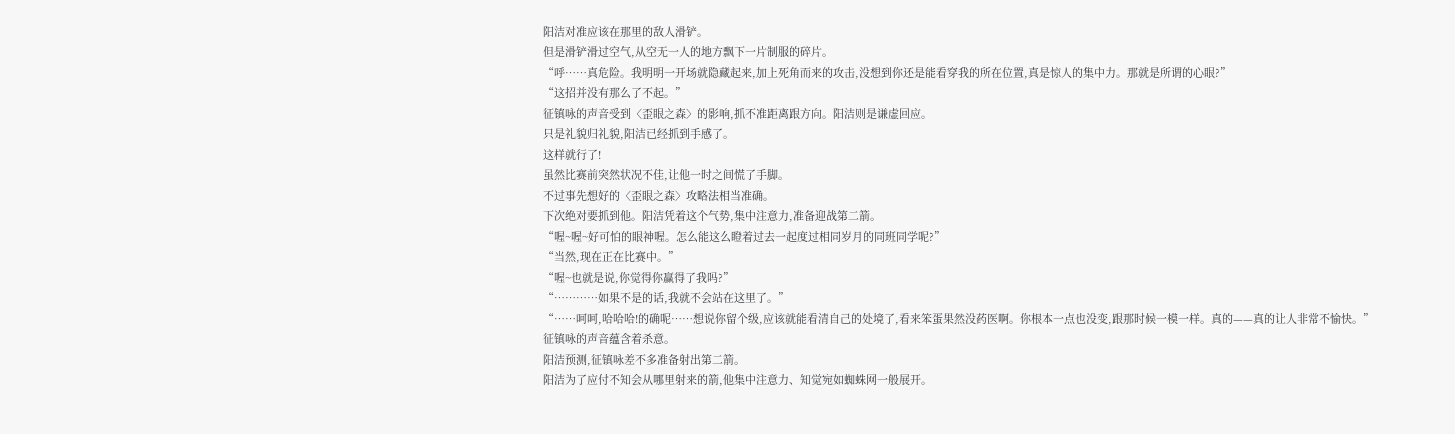阳洁对准应该在那里的敌人滑铲。
但是滑铲滑过空气,从空无一人的地方飘下一片制服的碎片。
“呼……真危险。我明明一开场就隐藏起来,加上死角而来的攻击,没想到你还是能看穿我的所在位置,真是惊人的集中力。那就是所谓的心眼?”
“这招并没有那么了不起。”
征镇咏的声音受到〈歪眼之森〉的影响,抓不准距离跟方向。阳洁则是谦虚回应。
只是礼貌归礼貌,阳洁已经抓到手感了。
这样就行了!
虽然比赛前突然状况不佳,让他一时之间慌了手脚。
不过事先想好的〈歪眼之森〉攻略法相当准确。
下次绝对要抓到他。阳洁凭着这个气势,集中注意力,准备迎战第二箭。
“喔~喔~好可怕的眼神喔。怎么能这么瞪着过去一起度过相同岁月的同班同学呢?”
“当然,现在正在比赛中。”
“喔~也就是说,你觉得你赢得了我吗?”
“…………如果不是的话,我就不会站在这里了。”
“……呵呵,哈哈哈!的确呢……想说你留个级,应该就能看清自己的处境了,看来笨蛋果然没药医啊。你根本一点也没变,跟那时候一模一样。真的——真的让人非常不愉快。”
征镇咏的声音蕴含着杀意。
阳洁预测,征镇咏差不多准备射出第二箭。
阳洁为了应付不知会从哪里射来的箭,他集中注意力、知觉宛如蜘蛛网一般展开。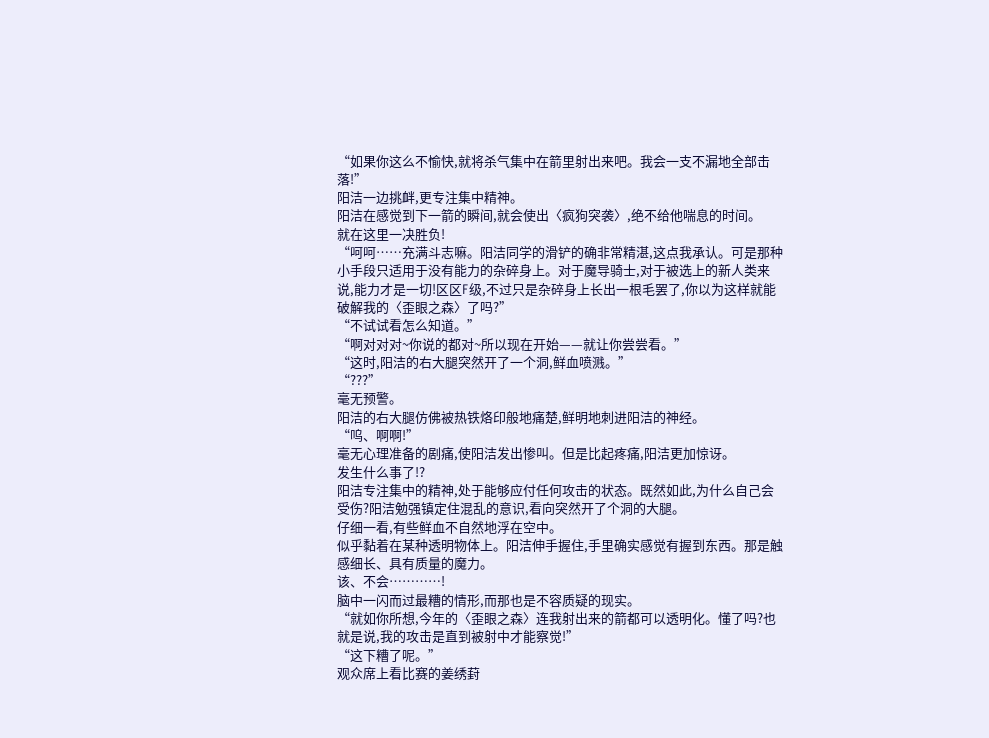“如果你这么不愉快,就将杀气集中在箭里射出来吧。我会一支不漏地全部击落!”
阳洁一边挑衅,更专注集中精神。
阳洁在感觉到下一箭的瞬间,就会使出〈疯狗突袭〉,绝不给他喘息的时间。
就在这里一决胜负!
“呵呵……充满斗志嘛。阳洁同学的滑铲的确非常精湛,这点我承认。可是那种小手段只适用于没有能力的杂碎身上。对于魔导骑士,对于被选上的新人类来说,能力才是一切!区区F级,不过只是杂碎身上长出一根毛罢了,你以为这样就能破解我的〈歪眼之森〉了吗?”
“不试试看怎么知道。”
“啊对对对~你说的都对~所以现在开始——就让你尝尝看。”
“这时,阳洁的右大腿突然开了一个洞,鲜血喷溅。”
“???”
毫无预警。
阳洁的右大腿仿佛被热铁烙印般地痛楚,鲜明地刺进阳洁的神经。
“呜、啊啊!”
毫无心理准备的剧痛,使阳洁发出惨叫。但是比起疼痛,阳洁更加惊讶。
发生什么事了!?
阳洁专注集中的精神,处于能够应付任何攻击的状态。既然如此,为什么自己会受伤?阳洁勉强镇定住混乱的意识,看向突然开了个洞的大腿。
仔细一看,有些鲜血不自然地浮在空中。
似乎黏着在某种透明物体上。阳洁伸手握住,手里确实感觉有握到东西。那是触感细长、具有质量的魔力。
该、不会…………!
脑中一闪而过最糟的情形,而那也是不容质疑的现实。
“就如你所想,今年的〈歪眼之森〉连我射出来的箭都可以透明化。懂了吗?也就是说,我的攻击是直到被射中才能察觉!”
“这下糟了呢。”
观众席上看比赛的姜绣葑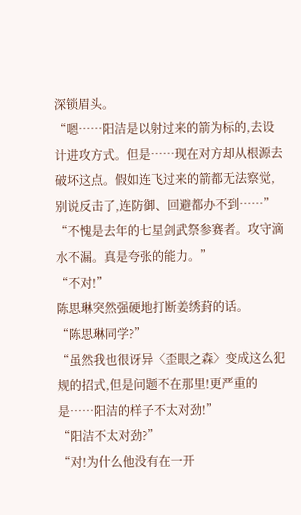深锁眉头。
“嗯……阳洁是以射过来的箭为标的,去设计进攻方式。但是……现在对方却从根源去破坏这点。假如连飞过来的箭都无法察觉,别说反击了,连防御、回避都办不到……”
“不愧是去年的七星剑武祭参赛者。攻守滴水不漏。真是夸张的能力。”
“不对!”
陈思琳突然强硬地打断姜绣葑的话。
“陈思琳同学?”
“虽然我也很讶异〈歪眼之森〉变成这么犯规的招式,但是问题不在那里!更严重的是……阳洁的样子不太对劲!”
“阳洁不太对劲?”
“对!为什么他没有在一开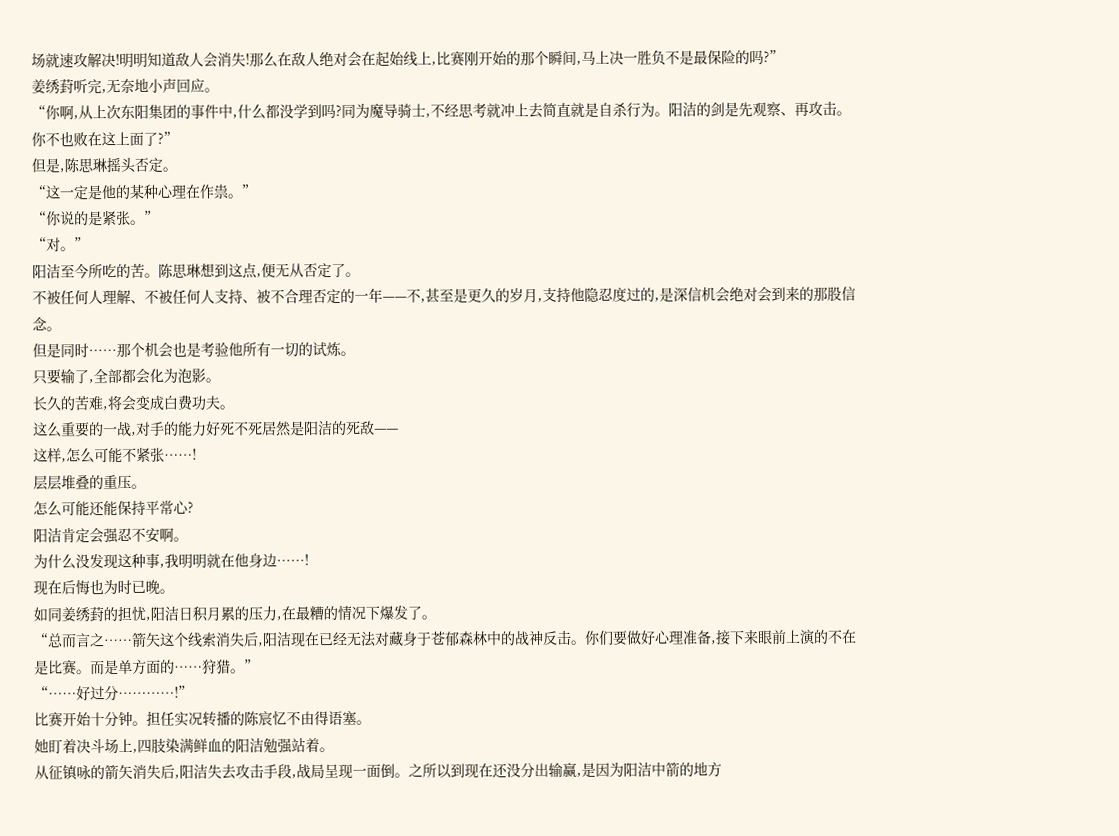场就速攻解决!明明知道敌人会消失!那么在敌人绝对会在起始线上,比赛刚开始的那个瞬间,马上决一胜负不是最保险的吗?”
姜绣葑听完,无奈地小声回应。
“你啊,从上次东阳集团的事件中,什么都没学到吗?同为魔导骑士,不经思考就冲上去简直就是自杀行为。阳洁的剑是先观察、再攻击。你不也败在这上面了?”
但是,陈思琳摇头否定。
“这一定是他的某种心理在作祟。”
“你说的是紧张。”
“对。”
阳洁至今所吃的苦。陈思琳想到这点,便无从否定了。
不被任何人理解、不被任何人支持、被不合理否定的一年——不,甚至是更久的岁月,支持他隐忍度过的,是深信机会绝对会到来的那股信念。
但是同时……那个机会也是考验他所有一切的试炼。
只要输了,全部都会化为泡影。
长久的苦难,将会变成白费功夫。
这么重要的一战,对手的能力好死不死居然是阳洁的死敌——
这样,怎么可能不紧张……!
层层堆叠的重压。
怎么可能还能保持平常心?
阳洁肯定会强忍不安啊。
为什么没发现这种事,我明明就在他身边……!
现在后悔也为时已晚。
如同姜绣葑的担忧,阳洁日积月累的压力,在最糟的情况下爆发了。
“总而言之……箭矢这个线索消失后,阳洁现在已经无法对藏身于苍郁森林中的战神反击。你们要做好心理准备,接下来眼前上演的不在是比赛。而是单方面的……狩猎。”
“……好过分…………!”
比赛开始十分钟。担任实况转播的陈宸忆不由得语塞。
她盯着决斗场上,四肢染满鲜血的阳洁勉强站着。
从征镇咏的箭矢消失后,阳洁失去攻击手段,战局呈现一面倒。之所以到现在还没分出输赢,是因为阳洁中箭的地方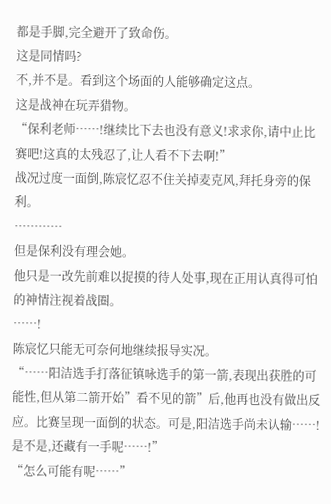都是手脚,完全避开了致命伤。
这是同情吗?
不,并不是。看到这个场面的人能够确定这点。
这是战神在玩弄猎物。
“保利老师……!继续比下去也没有意义!求求你,请中止比赛吧!这真的太残忍了,让人看不下去啊!”
战况过度一面倒,陈宸忆忍不住关掉麦克风,拜托身旁的保利。
…………
但是保利没有理会她。
他只是一改先前难以捉摸的待人处事,现在正用认真得可怕的神情注视着战圈。
……!
陈宸忆只能无可奈何地继续报导实况。
“……阳洁选手打落征镇咏选手的第一箭,表现出获胜的可能性,但从第二箭开始”看不见的箭”后,他再也没有做出反应。比赛呈现一面倒的状态。可是,阳洁选手尚未认输……!是不是,还藏有一手呢……!”
“怎么可能有呢……”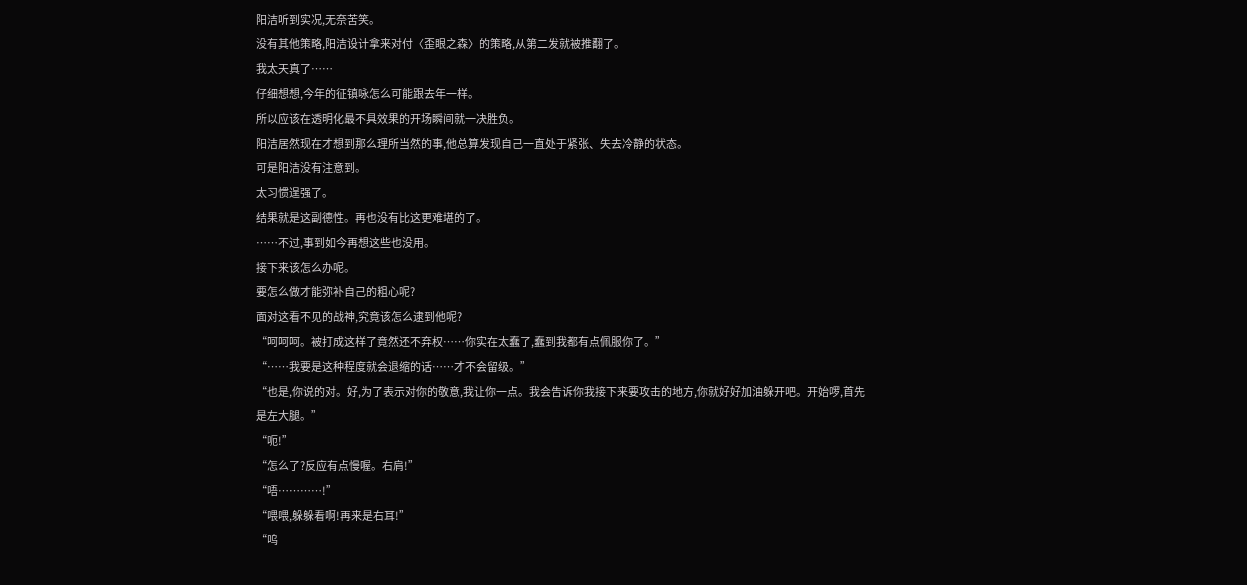阳洁听到实况,无奈苦笑。
没有其他策略,阳洁设计拿来对付〈歪眼之森〉的策略,从第二发就被推翻了。
我太天真了……
仔细想想,今年的征镇咏怎么可能跟去年一样。
所以应该在透明化最不具效果的开场瞬间就一决胜负。
阳洁居然现在才想到那么理所当然的事,他总算发现自己一直处于紧张、失去冷静的状态。
可是阳洁没有注意到。
太习惯逞强了。
结果就是这副德性。再也没有比这更难堪的了。
……不过,事到如今再想这些也没用。
接下来该怎么办呢。
要怎么做才能弥补自己的粗心呢?
面对这看不见的战神,究竟该怎么逮到他呢?
“呵呵呵。被打成这样了竟然还不弃权……你实在太蠢了,蠢到我都有点佩服你了。”
“……我要是这种程度就会退缩的话……才不会留级。”
“也是,你说的对。好,为了表示对你的敬意,我让你一点。我会告诉你我接下来要攻击的地方,你就好好加油躲开吧。开始啰,首先是左大腿。”
“呃!”
“怎么了?反应有点慢喔。右肩!”
“唔…………!”
“喂喂,躲躲看啊!再来是右耳!”
“呜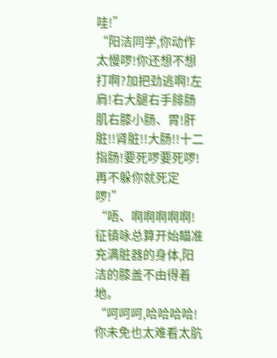哇!”
“阳洁同学,你动作太慢啰!你还想不想打啊?加把劲逃啊!左肩!右大腿右手腓肠肌右膝小肠、胃!肝脏!!肾脏!!大肠!!十二指肠!要死啰要死啰!再不躲你就死定啰!”
“唔、啊啊啊啊啊!
征镇咏总算开始瞄准充满脏器的身体,阳洁的膝盖不由得着地。
“呵呵呵,哈哈哈哈!你未免也太难看太肮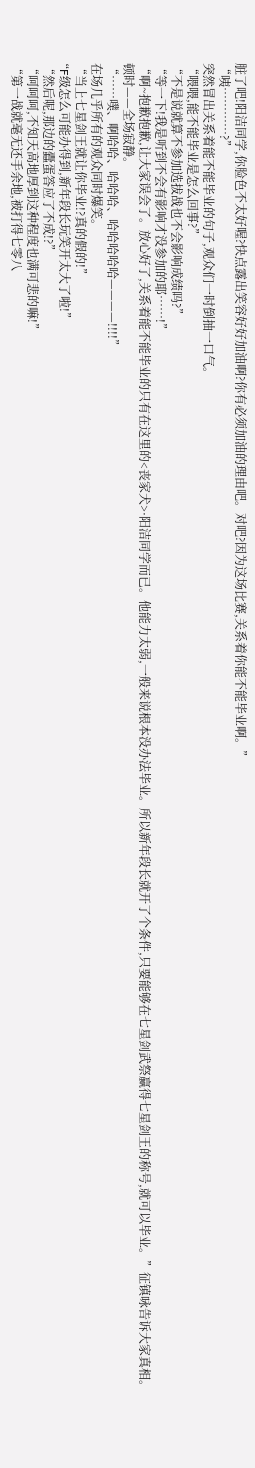脏了吧!阳洁同学,你脸色不太好喔?快点露出笑容好好加油啊?你有必须加油的理由吧。对吧?因为这场比赛,关系着你能不能毕业啊。”
“咦…………?”
突然冒出关系着能不能毕业的句子,观众们一时倒抽一口气。
“喂喂,能不能毕业是怎么回事?”
“不是说就算不参加选拔战也不会影响成绩吗?”
“等一下!我是听到不会有影响才没参加的耶……!”
“啊~抱歉抱歉,让大家误会了。放心好了,关系着能不能毕业的只有在这里的<丧家犬>·阳洁同学而已。他能力太弱,一般来说根本没办法毕业。所以新年段长就开了个条件,只要能够在七星剑武祭赢得七星剑王的称号,就可以毕业。”征镇咏告诉大家真相。
顿时——全场寂静。
“……噗、啊哈哈、哈哈哈、哈哈哈哈哈————!!!!”
在场几乎所有的观众同时爆笑。
“当上七星剑王就让你毕业!?真的假的!”
“F级怎么可能办得到,新年段长玩笑开太大了啦!”
“然后呢,那边的蠹蛋答应了不成!?”
“呵呵呵,不知天高地厚到这种程度也满可悲的嘛!”
“第一战就毫无还手余地,被打得七零八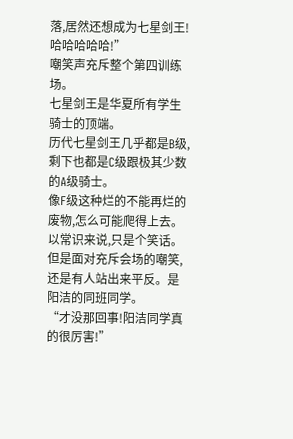落,居然还想成为七星剑王!哈哈哈哈哈!”
嘲笑声充斥整个第四训练场。
七星剑王是华夏所有学生骑士的顶端。
历代七星剑王几乎都是B级,剩下也都是C级跟极其少数的A级骑士。
像F级这种烂的不能再烂的废物,怎么可能爬得上去。
以常识来说,只是个笑话。
但是面对充斥会场的嘲笑,还是有人站出来平反。是阳洁的同班同学。
“才没那回事!阳洁同学真的很厉害!”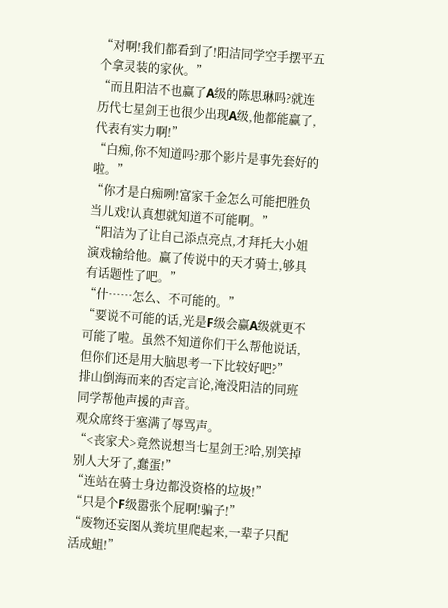“对啊!我们都看到了!阳洁同学空手摆平五个拿灵装的家伙。”
“而且阳洁不也赢了A级的陈思琳吗?就连历代七星剑王也很少出现A级,他都能赢了,代表有实力啊!”
“白痴,你不知道吗?那个影片是事先套好的啦。”
“你才是白痴咧!富家千金怎么可能把胜负当儿戏!认真想就知道不可能啊。”
“阳洁为了让自己添点亮点,才拜托大小姐演戏输给他。赢了传说中的天才骑士,够具有话题性了吧。”
“什……怎么、不可能的。”
“要说不可能的话,光是F级会赢A级就更不可能了啦。虽然不知道你们干么帮他说话,但你们还是用大脑思考一下比较好吧?”
排山倒海而来的否定言论,淹没阳洁的同班同学帮他声援的声音。
观众席终于塞满了辱骂声。
“<丧家犬>竟然说想当七星剑王?哈,别笑掉别人大牙了,蠢蛋!”
“连站在骑士身边都没资格的垃圾!”
“只是个F级嚣张个屁啊!骗子!”
“废物还妄图从粪坑里爬起来,一辈子只配活成蛆!”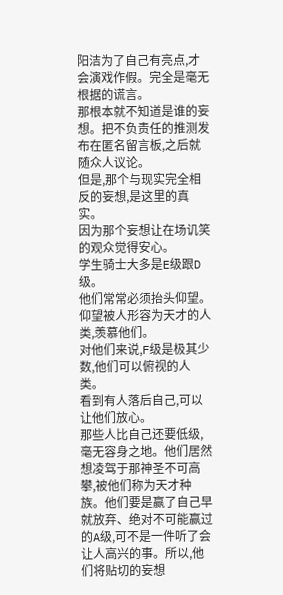阳洁为了自己有亮点,才会演戏作假。完全是毫无根据的谎言。
那根本就不知道是谁的妄想。把不负责任的推测发布在匿名留言板,之后就随众人议论。
但是,那个与现实完全相反的妄想,是这里的真实。
因为那个妄想让在场讥笑的观众觉得安心。
学生骑士大多是E级跟D级。
他们常常必须抬头仰望。
仰望被人形容为天才的人类,羡慕他们。
对他们来说,F级是极其少数,他们可以俯视的人类。
看到有人落后自己,可以让他们放心。
那些人比自己还要低级,毫无容身之地。他们居然想凌驾于那神圣不可高攀,被他们称为天才种族。他们要是赢了自己早就放弃、绝对不可能赢过的A级,可不是一件听了会让人高兴的事。所以,他们将贴切的妄想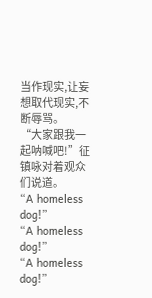当作现实,让妄想取代现实,不断辱骂。
“大家跟我一起呐喊吧!”征镇咏对着观众们说道。
“A homeless dog!”
“A homeless dog!”
“A homeless dog!”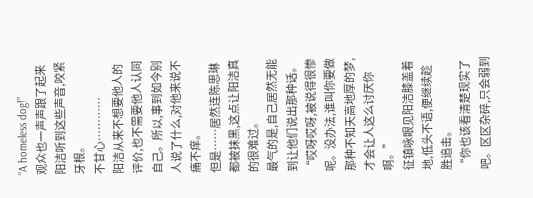“A homeless dog!”
观众也一声声跟了起来
阳洁听到这些声音,咬紧牙根。
不甘心…………
阳洁从来不想要他人的评价,也不需要他人认同自己。所以,事到如今别人说了什么,对他来说不痛不痒。
但是……居然连陈思琳都被抹黑,这点让阳洁真的很难过。
最气的是,自己居然无能到让他们说出那种话。
“哎呀哎呀,被说得很惨呢。没办法,谁叫你要做那种不知天高地厚的梦,才会让人这么讨厌你啊。”
征镇咏眼见阳洁膝盖着地,低头不语,便继续趁胜追击。
“你也该看清楚现实了吧。区区杂碎,只会弱到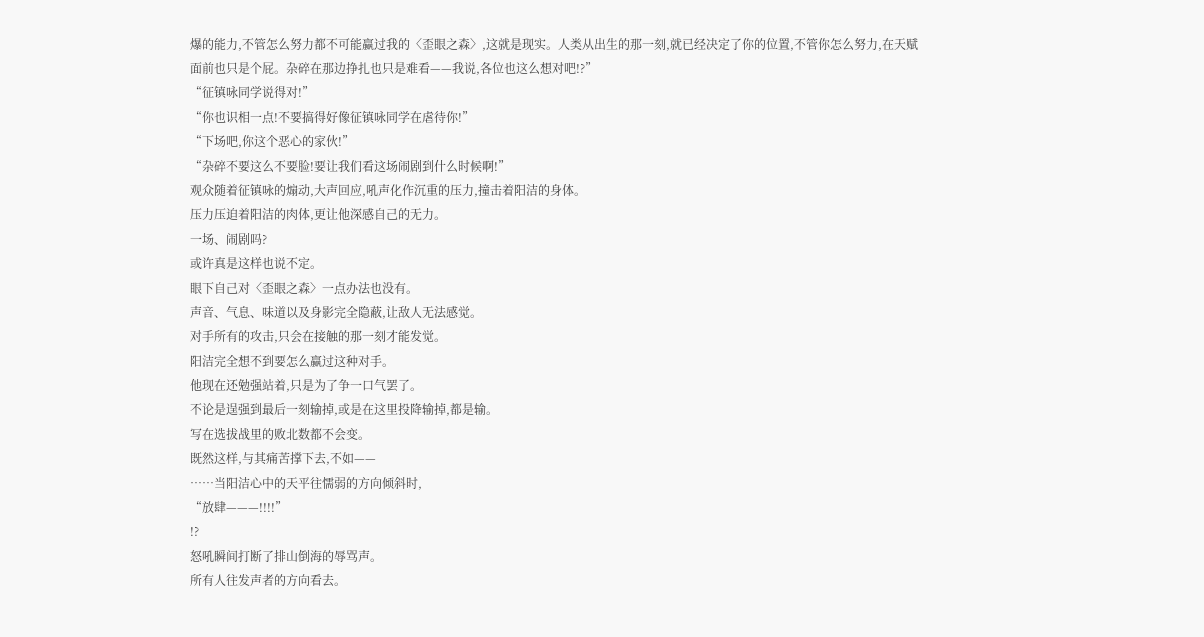爆的能力,不管怎么努力都不可能赢过我的〈歪眼之森〉,这就是现实。人类从出生的那一刻,就已经决定了你的位置,不管你怎么努力,在天赋面前也只是个屁。杂碎在那边挣扎也只是难看——我说,各位也这么想对吧!?”
“征镇咏同学说得对!”
“你也识相一点!不要搞得好像征镇咏同学在虐待你!”
“下场吧,你这个恶心的家伙!”
“杂碎不要这么不要脸!要让我们看这场闹剧到什么时候啊!”
观众随着征镇咏的煽动,大声回应,吼声化作沉重的压力,撞击着阳洁的身体。
压力压迫着阳洁的肉体,更让他深感自己的无力。
一场、闹剧吗?
或许真是这样也说不定。
眼下自己对〈歪眼之森〉一点办法也没有。
声音、气息、味道以及身影完全隐蔽,让敌人无法感觉。
对手所有的攻击,只会在接触的那一刻才能发觉。
阳洁完全想不到要怎么赢过这种对手。
他现在还勉强站着,只是为了争一口气罢了。
不论是逞强到最后一刻输掉,或是在这里投降输掉,都是输。
写在选拔战里的败北数都不会变。
既然这样,与其痛苦撑下去,不如——
……当阳洁心中的天平往懦弱的方向倾斜时,
“放肆———!!!!”
!?
怒吼瞬间打断了排山倒海的辱骂声。
所有人往发声者的方向看去。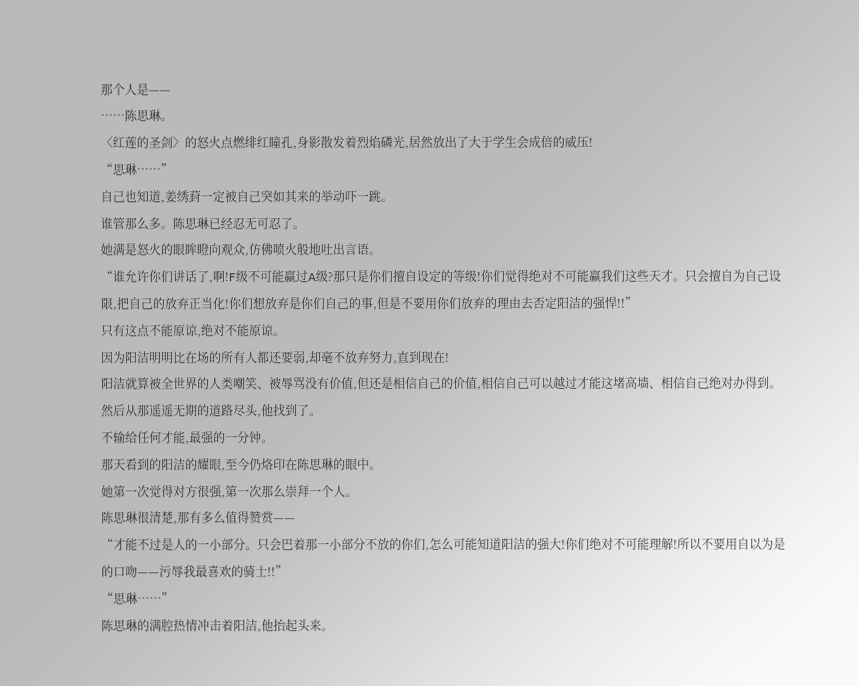那个人是——
……陈思琳。
〈红莲的圣剑〉的怒火点燃绯红瞳孔,身影散发着烈焰磷光,居然放出了大于学生会成倍的威压!
“思琳……”
自己也知道,姜绣葑一定被自己突如其来的举动吓一跳。
谁管那么多。陈思琳已经忍无可忍了。
她满是怒火的眼眸瞪向观众,仿佛喷火般地吐出言语。
“谁允许你们讲话了,啊!F级不可能赢过A级?那只是你们擅自设定的等级!你们觉得绝对不可能赢我们这些天才。只会擅自为自己设限,把自己的放弃正当化!你们想放弃是你们自己的事,但是不要用你们放弃的理由去否定阳洁的强悍!!”
只有这点不能原谅,绝对不能原谅。
因为阳洁明明比在场的所有人都还要弱,却毫不放弃努力,直到现在!
阳洁就算被全世界的人类嘲笑、被辱骂没有价值,但还是相信自己的价值,相信自己可以越过才能这堵高墙、相信自己绝对办得到。
然后从那遥遥无期的道路尽头,他找到了。
不输给任何才能,最强的一分钟。
那天看到的阳洁的耀眼,至今仍烙印在陈思琳的眼中。
她第一次觉得对方很强,第一次那么崇拜一个人。
陈思琳很清楚,那有多么值得赞赏——
“才能不过是人的一小部分。只会巴着那一小部分不放的你们,怎么可能知道阳洁的强大!你们绝对不可能理解!所以不要用自以为是的口吻——污辱我最喜欢的骑士!!”
“思琳……”
陈思琳的满腔热情冲击着阳洁,他抬起头来。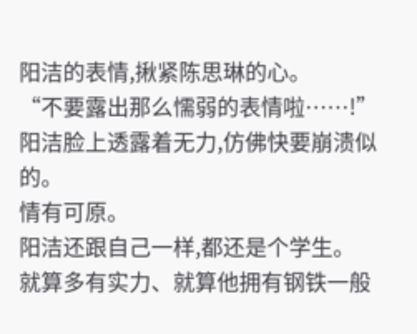阳洁的表情,揪紧陈思琳的心。
“不要露出那么懦弱的表情啦……!”
阳洁脸上透露着无力,仿佛快要崩溃似的。
情有可原。
阳洁还跟自己一样,都还是个学生。
就算多有实力、就算他拥有钢铁一般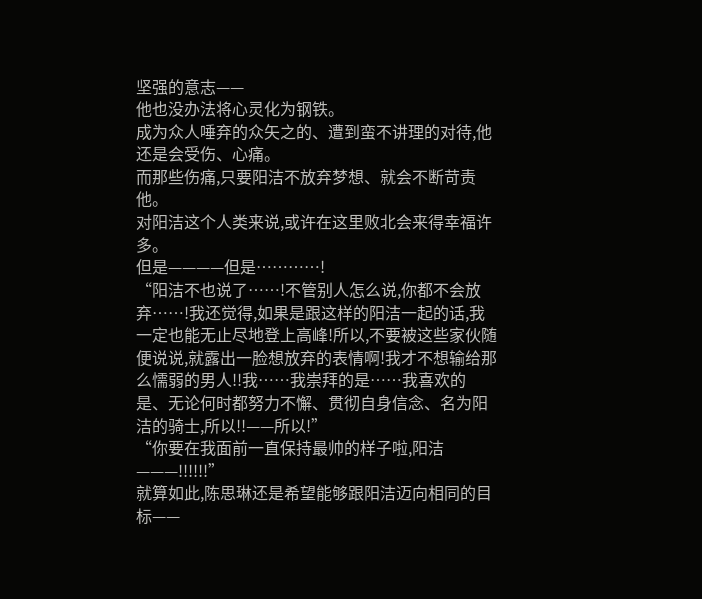坚强的意志——
他也没办法将心灵化为钢铁。
成为众人唾弃的众矢之的、遭到蛮不讲理的对待,他还是会受伤、心痛。
而那些伤痛,只要阳洁不放弃梦想、就会不断苛责他。
对阳洁这个人类来说,或许在这里败北会来得幸福许多。
但是————但是…………!
“阳洁不也说了……!不管别人怎么说,你都不会放弃……!我还觉得,如果是跟这样的阳洁一起的话,我一定也能无止尽地登上高峰!所以,不要被这些家伙随便说说,就露出一脸想放弃的表情啊!我才不想输给那么懦弱的男人!!我……我崇拜的是……我喜欢的是、无论何时都努力不懈、贯彻自身信念、名为阳洁的骑士,所以!!——所以!”
“你要在我面前一直保持最帅的样子啦,阳洁———!!!!!!”
就算如此,陈思琳还是希望能够跟阳洁迈向相同的目标——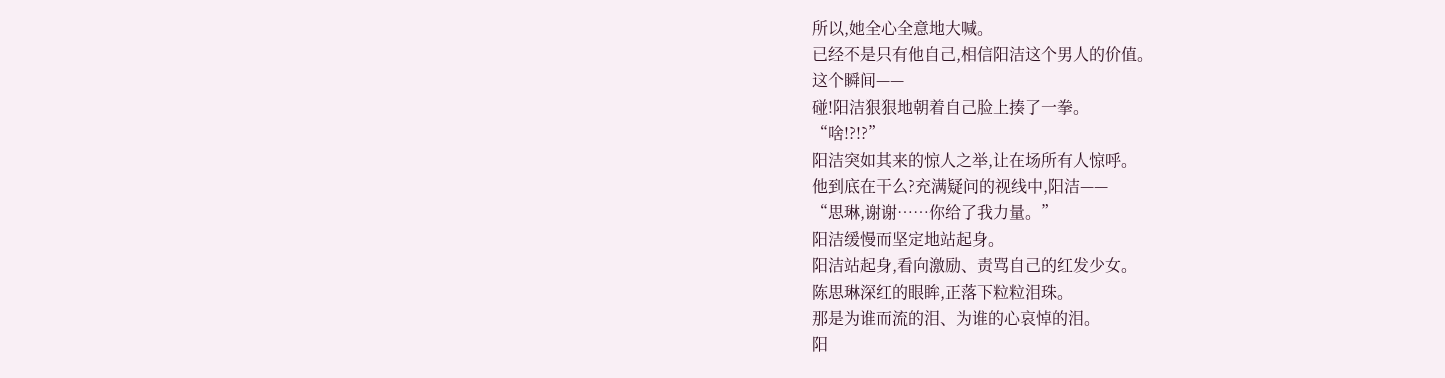所以,她全心全意地大喊。
已经不是只有他自己,相信阳洁这个男人的价值。
这个瞬间——
碰!阳洁狠狠地朝着自己脸上揍了一拳。
“啥!?!?”
阳洁突如其来的惊人之举,让在场所有人惊呼。
他到底在干么?充满疑问的视线中,阳洁——
“思琳,谢谢……你给了我力量。”
阳洁缓慢而坚定地站起身。
阳洁站起身,看向激励、责骂自己的红发少女。
陈思琳深红的眼眸,正落下粒粒泪珠。
那是为谁而流的泪、为谁的心哀悼的泪。
阳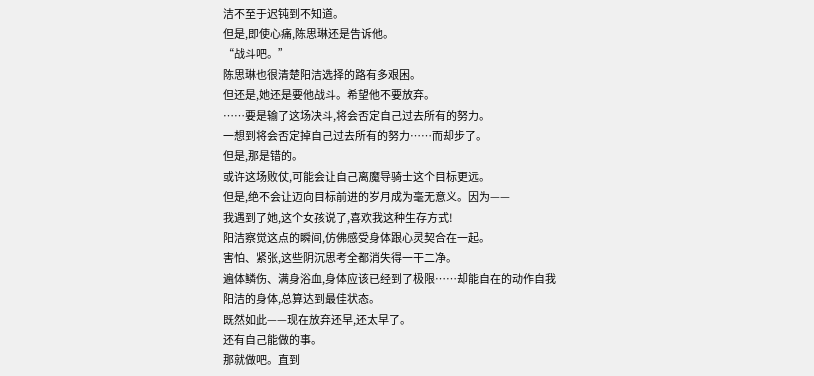洁不至于迟钝到不知道。
但是,即使心痛,陈思琳还是告诉他。
“战斗吧。”
陈思琳也很清楚阳洁选择的路有多艰困。
但还是,她还是要他战斗。希望他不要放弃。
……要是输了这场决斗,将会否定自己过去所有的努力。
一想到将会否定掉自己过去所有的努力……而却步了。
但是,那是错的。
或许这场败仗,可能会让自己离魔导骑士这个目标更远。
但是,绝不会让迈向目标前进的岁月成为毫无意义。因为——
我遇到了她,这个女孩说了,喜欢我这种生存方式!
阳洁察觉这点的瞬间,仿佛感受身体跟心灵契合在一起。
害怕、紧张,这些阴沉思考全都消失得一干二净。
遍体鳞伤、满身浴血,身体应该已经到了极限……却能自在的动作自我
阳洁的身体,总算达到最佳状态。
既然如此——现在放弃还早,还太早了。
还有自己能做的事。
那就做吧。直到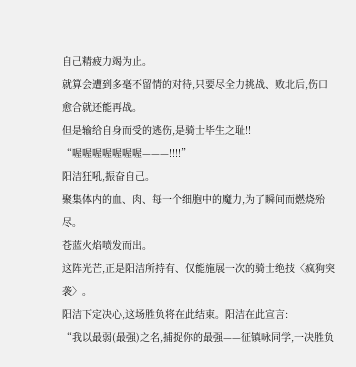自己精疲力竭为止。
就算会遭到多毫不留情的对待,只要尽全力挑战、败北后,伤口愈合就还能再战。
但是输给自身而受的逃伤,是骑士毕生之耻!!
“喔喔喔喔喔喔喔———!!!!”
阳洁狂吼,振奋自己。
聚集体内的血、肉、每一个细胞中的魔力,为了瞬间而燃烧殆尽。
苍蓝火焰喷发而出。
这阵光芒,正是阳洁所持有、仅能施展一次的骑士绝技〈疯狗突袭〉。
阳洁下定决心,这场胜负将在此结束。阳洁在此宣言:
“我以最弱(最强)之名,捕捉你的最强——征镇咏同学,一决胜负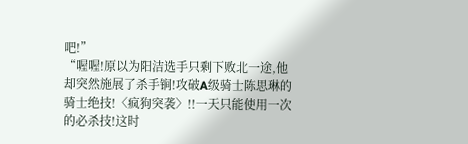吧!”
“喔喔!原以为阳洁选手只剩下败北一途,他却突然施展了杀手锏!攻破A级骑士陈思琳的骑士绝技!〈疯狗突袭〉!!一天只能使用一次的必杀技!这时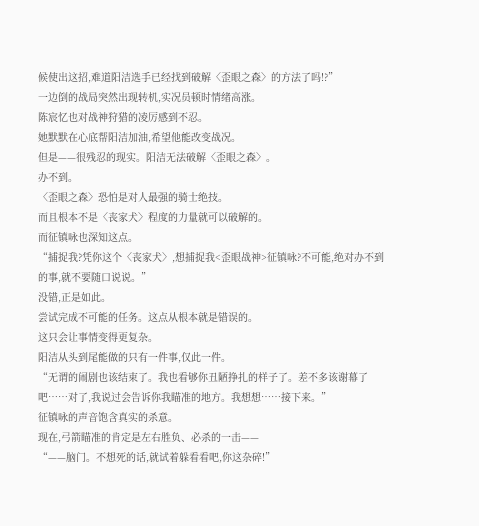候使出这招,难道阳洁选手已经找到破解〈歪眼之森〉的方法了吗!?”
一边倒的战局突然出现转机,实况员顿时情绪高涨。
陈宸忆也对战神狩猎的凌厉感到不忍。
她默默在心底帮阳洁加油,希望他能改变战况。
但是——很残忍的现实。阳洁无法破解〈歪眼之森〉。
办不到。
〈歪眼之森〉恐怕是对人最强的骑士绝技。
而且根本不是〈丧家犬〉程度的力量就可以破解的。
而征镇咏也深知这点。
“捕捉我?凭你这个〈丧家犬〉,想捕捉我<歪眼战神>征镇咏?不可能,绝对办不到的事,就不要随口说说。”
没错,正是如此。
尝试完成不可能的任务。这点从根本就是错误的。
这只会让事情变得更复杂。
阳洁从头到尾能做的只有一件事,仅此一件。
“无谓的闹剧也该结束了。我也看够你丑陋挣扎的样子了。差不多该谢幕了吧……对了,我说过会告诉你我瞄准的地方。我想想……接下来。”
征镇咏的声音饱含真实的杀意。
现在,弓箭瞄准的肯定是左右胜负、必杀的一击——
“——脑门。不想死的话,就试着躲看看吧,你这杂碎!”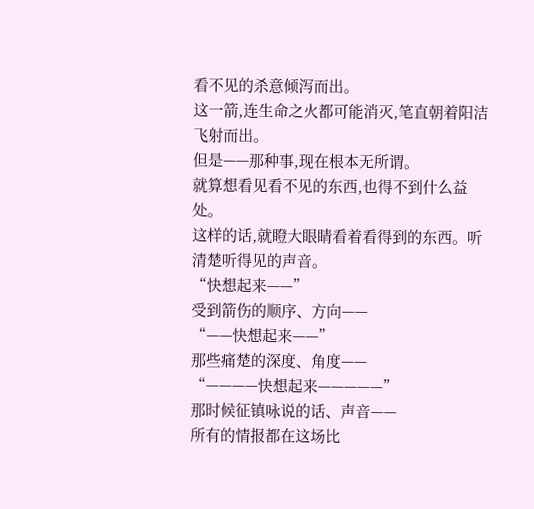看不见的杀意倾泻而出。
这一箭,连生命之火都可能消灭,笔直朝着阳洁飞射而出。
但是——那种事,现在根本无所谓。
就算想看见看不见的东西,也得不到什么益处。
这样的话,就瞪大眼睛看着看得到的东西。听清楚听得见的声音。
“快想起来——”
受到箭伤的顺序、方向——
“——快想起来——”
那些痛楚的深度、角度——
“————快想起来—————”
那时候征镇咏说的话、声音——
所有的情报都在这场比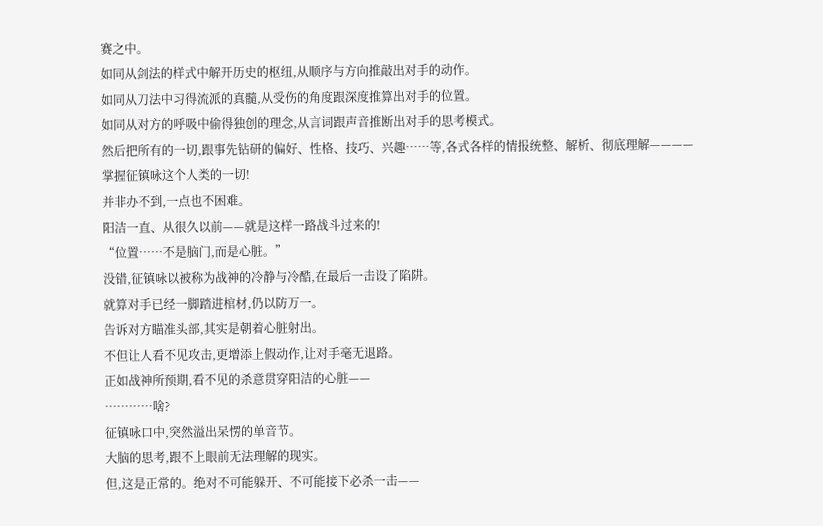赛之中。
如同从剑法的样式中解开历史的枢纽,从顺序与方向推敲出对手的动作。
如同从刀法中习得流派的真髓,从受伤的角度跟深度推算出对手的位置。
如同从对方的呼吸中偷得独创的理念,从言词跟声音推断出对手的思考模式。
然后把所有的一切,跟事先钻研的偏好、性格、技巧、兴趣……等,各式各样的情报统整、解析、彻底理解————掌握征镇咏这个人类的一切!
并非办不到,一点也不困难。
阳洁一直、从很久以前——就是这样一路战斗过来的!
“位置……不是脑门,而是心脏。”
没错,征镇咏以被称为战神的冷静与冷酷,在最后一击设了陷阱。
就算对手已经一脚踏进棺材,仍以防万一。
告诉对方瞄准头部,其实是朝着心脏射出。
不但让人看不见攻击,更增添上假动作,让对手毫无退路。
正如战神所预期,看不见的杀意贯穿阳洁的心脏——
…………啥?
征镇咏口中,突然溢出呆愣的单音节。
大脑的思考,跟不上眼前无法理解的现实。
但,这是正常的。绝对不可能躲开、不可能接下必杀一击——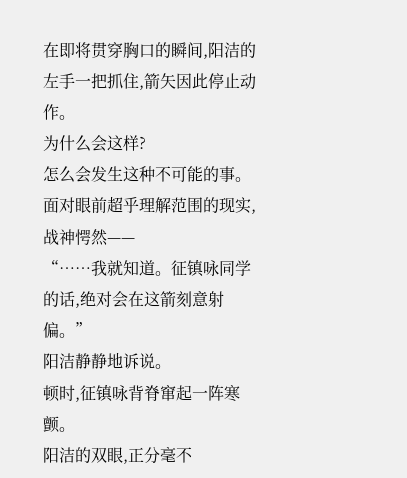在即将贯穿胸口的瞬间,阳洁的左手一把抓住,箭矢因此停止动作。
为什么会这样?
怎么会发生这种不可能的事。
面对眼前超乎理解范围的现实,战神愕然——
“……我就知道。征镇咏同学的话,绝对会在这箭刻意射偏。”
阳洁静静地诉说。
顿时,征镇咏背脊窜起一阵寒颤。
阳洁的双眼,正分毫不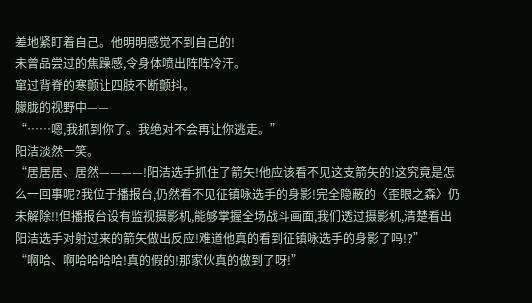差地紧盯着自己。他明明感觉不到自己的!
未曾品尝过的焦躁感,令身体喷出阵阵冷汗。
窜过背脊的寒颤让四肢不断颤抖。
朦胧的视野中——
“……嗯,我抓到你了。我绝对不会再让你逃走。”
阳洁淡然一笑。
“居居居、居然————!阳洁选手抓住了箭矢!他应该看不见这支箭矢的!这究竟是怎么一回事呢?我位于播报台,仍然看不见征镇咏选手的身影!完全隐蔽的〈歪眼之森〉仍未解除!!但播报台设有监视摄影机,能够掌握全场战斗画面,我们透过摄影机,清楚看出阳洁选手对射过来的箭矢做出反应!难道他真的看到征镇咏选手的身影了吗!?”
“啊哈、啊哈哈哈哈!真的假的!那家伙真的做到了呀!”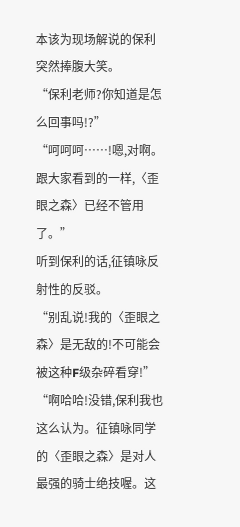本该为现场解说的保利突然捧腹大笑。
“保利老师?你知道是怎么回事吗!?”
“呵呵呵……!嗯,对啊。跟大家看到的一样,〈歪眼之森〉已经不管用了。”
听到保利的话,征镇咏反射性的反驳。
“别乱说!我的〈歪眼之森〉是无敌的!不可能会被这种F级杂碎看穿!”
“啊哈哈!没错,保利我也这么认为。征镇咏同学的〈歪眼之森〉是对人最强的骑士绝技喔。这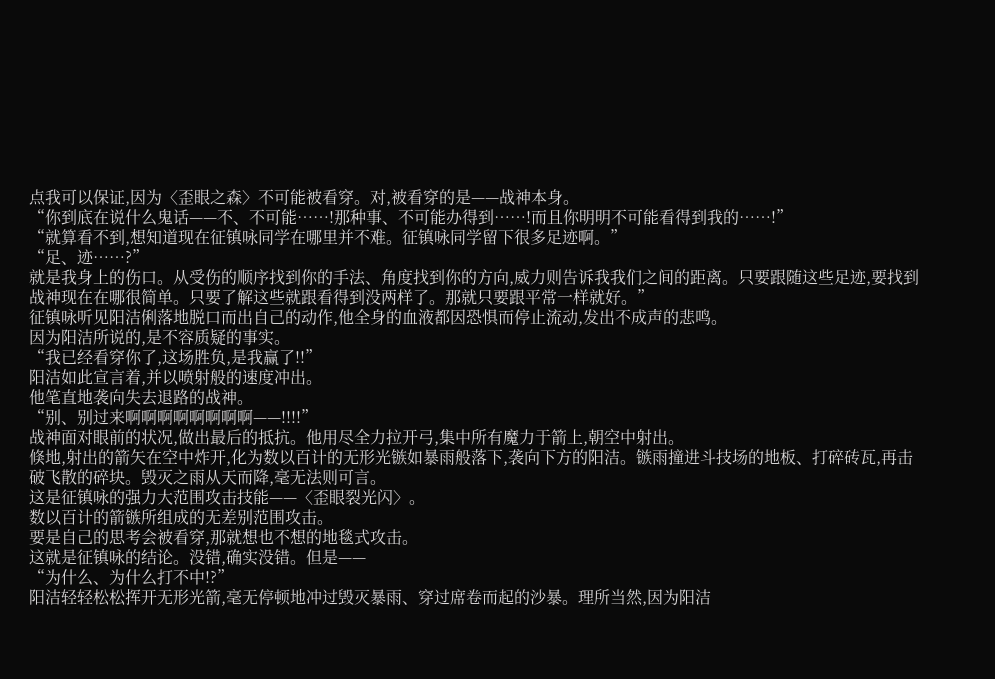点我可以保证,因为〈歪眼之森〉不可能被看穿。对,被看穿的是——战神本身。
“你到底在说什么鬼话——不、不可能……!那种事、不可能办得到……!而且你明明不可能看得到我的……!”
“就算看不到,想知道现在征镇咏同学在哪里并不难。征镇咏同学留下很多足迹啊。”
“足、迹……?”
就是我身上的伤口。从受伤的顺序找到你的手法、角度找到你的方向,威力则告诉我我们之间的距离。只要跟随这些足迹,要找到战神现在在哪很简单。只要了解这些就跟看得到没两样了。那就只要跟平常一样就好。”
征镇咏听见阳洁俐落地脱口而出自己的动作,他全身的血液都因恐惧而停止流动,发出不成声的悲鸣。
因为阳洁所说的,是不容质疑的事实。
“我已经看穿你了,这场胜负,是我赢了!!”
阳洁如此宣言着,并以喷射般的速度冲出。
他笔直地袭向失去退路的战神。
“别、别过来啊啊啊啊啊啊啊啊——!!!!”
战神面对眼前的状况,做出最后的抵抗。他用尽全力拉开弓,集中所有魔力于箭上,朝空中射出。
倏地,射出的箭矢在空中炸开,化为数以百计的无形光镞如暴雨般落下,袭向下方的阳洁。镞雨撞进斗技场的地板、打碎砖瓦,再击破飞散的碎块。毁灭之雨从天而降,毫无法则可言。
这是征镇咏的强力大范围攻击技能——〈歪眼裂光闪〉。
数以百计的箭镞所组成的无差别范围攻击。
要是自己的思考会被看穿,那就想也不想的地毯式攻击。
这就是征镇咏的结论。没错,确实没错。但是——
“为什么、为什么打不中!?”
阳洁轻轻松松挥开无形光箭,毫无停顿地冲过毁灭暴雨、穿过席卷而起的沙暴。理所当然,因为阳洁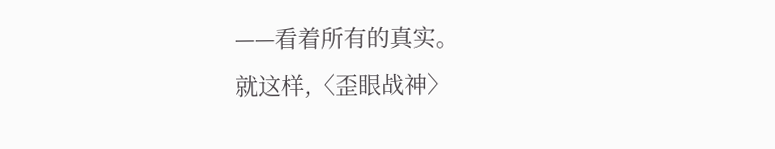——看着所有的真实。
就这样,〈歪眼战神〉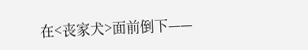在<丧家犬>面前倒下——